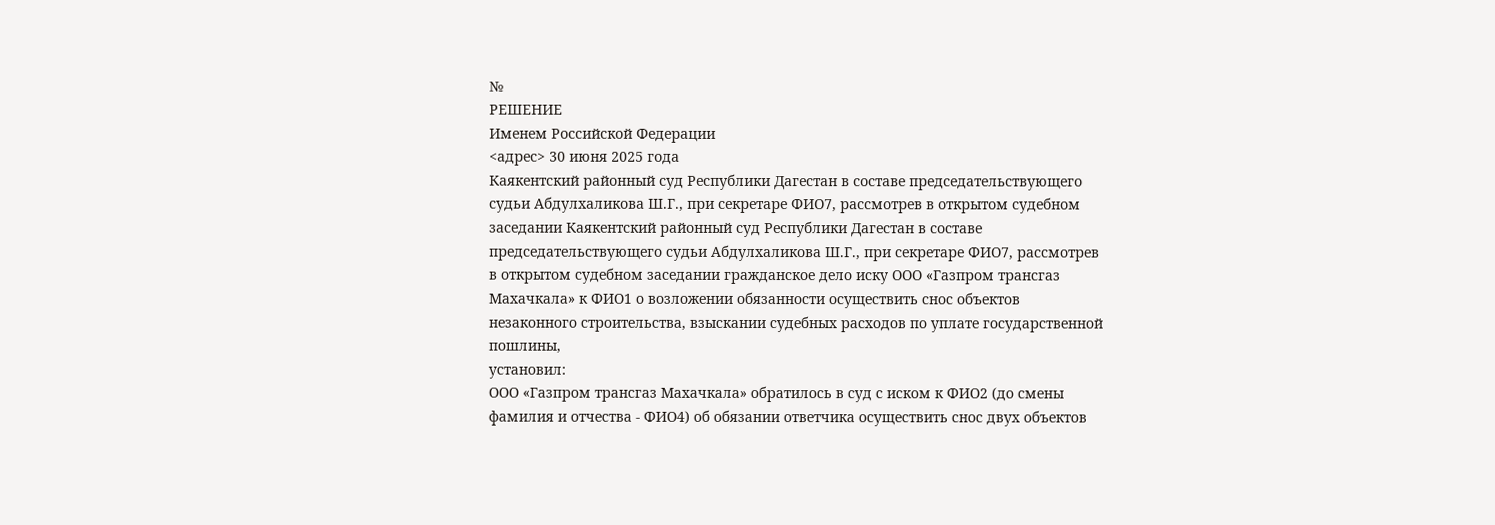№
РЕШЕНИЕ
Именем Российской Федерации
<адрес> 30 июня 2025 года
Каякентский районный суд Республики Дагестан в составе председательствующего судьи Абдулхаликова Ш.Г., при секретаре ФИО7, рассмотрев в открытом судебном заседании Каякентский районный суд Республики Дагестан в составе председательствующего судьи Абдулхаликова Ш.Г., при секретаре ФИО7, рассмотрев в открытом судебном заседании гражданское дело иску ООО «Газпром трансгаз Махачкала» к ФИО1 о возложении обязанности осуществить снос объектов незаконного строительства, взыскании судебных расходов по уплате государственной пошлины,
установил:
ООО «Газпром трансгаз Махачкала» обратилось в суд с иском к ФИО2 (до смены фамилия и отчества - ФИО4) об обязании ответчика осуществить снос двух объектов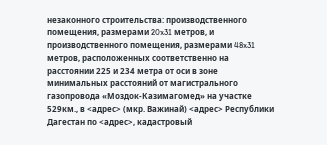незаконного строительства: производственного помещения, размерами 20x31 метров, и производственного помещения, размерами 48x31 метров, расположенных соответственно на расстоянии 225 и 234 метра от оси в зоне минимальных расстояний от магистрального газопровода «Моздок-Казимагомед» на участке 529км., в <адрес> (мкр. Важинай) <адрес> Республики Дагестан по <адрес>, кадастровый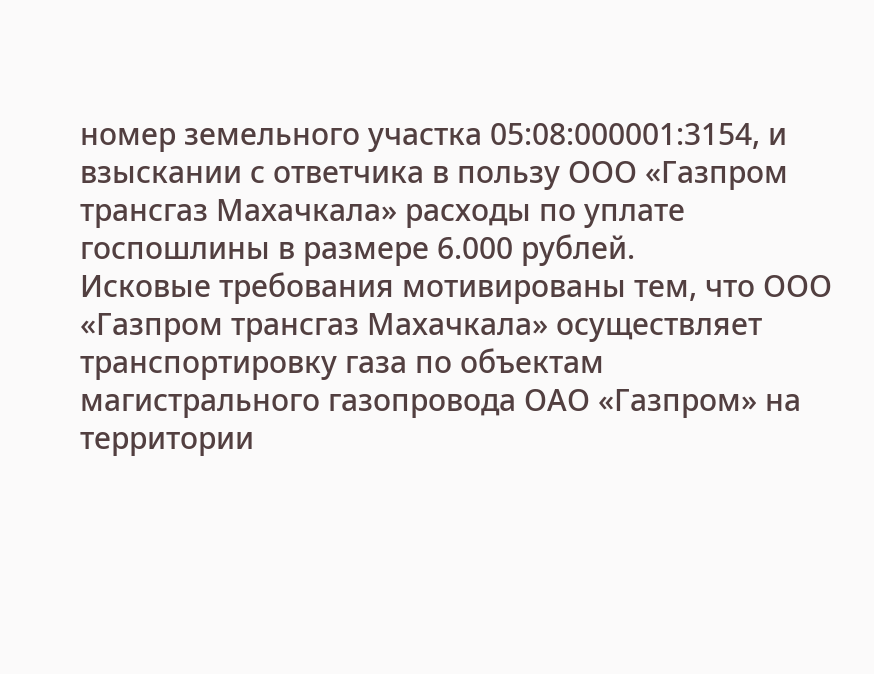номер земельного участка 05:08:000001:3154, и взыскании с ответчика в пользу ООО «Газпром трансгаз Махачкала» расходы по уплате госпошлины в размере 6.000 рублей.
Исковые требования мотивированы тем, что ООО «Газпром трансгаз Махачкала» осуществляет транспортировку газа по объектам магистрального газопровода ОАО «Газпром» на территории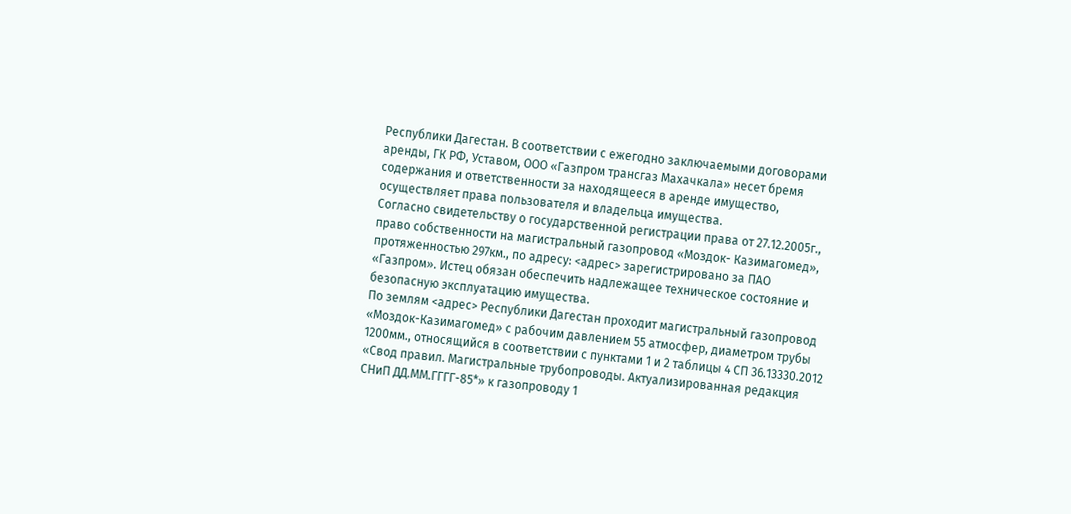Республики Дагестан. В соответствии с ежегодно заключаемыми договорами аренды, ГК РФ, Уставом, ООО «Газпром трансгаз Махачкала» несет бремя содержания и ответственности за находящееся в аренде имущество, осуществляет права пользователя и владельца имущества.
Согласно свидетельству о государственной регистрации права от 27.12.2005г., право собственности на магистральный газопровод «Моздок- Казимагомед», протяженностью 297км., по адресу: <адрес> зарегистрировано за ПАО «Газпром». Истец обязан обеспечить надлежащее техническое состояние и безопасную эксплуатацию имущества.
По землям <адрес> Республики Дагестан проходит магистральный газопровод «Моздок-Казимагомед» с рабочим давлением 55 атмосфер, диаметром трубы 1200мм., относящийся в соответствии с пунктами 1 и 2 таблицы 4 СП 36.13330.2012 «Свод правил. Магистральные трубопроводы. Актуализированная редакция СНиП ДД.ММ.ГГГГ-85*» к газопроводу 1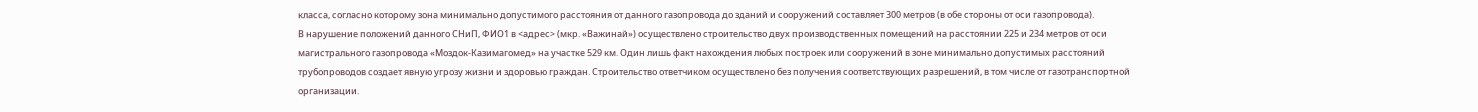класса, согласно которому зона минимально допустимого расстояния от данного газопровода до зданий и сооружений составляет 300 метров (в обе стороны от оси газопровода).
В нарушение положений данного СНиП, ФИО1 в <адрес> (мкр. «Важинай») осуществлено строительство двух производственных помещений на расстоянии 225 и 234 метров от оси магистрального газопровода «Моздок-Казимагомед» на участке 529 км. Один лишь факт нахождения любых построек или сооружений в зоне минимально допустимых расстояний трубопроводов создает явную угрозу жизни и здоровью граждан. Строительство ответчиком осуществлено без получения соответствующих разрешений, в том числе от газотранспортной организации.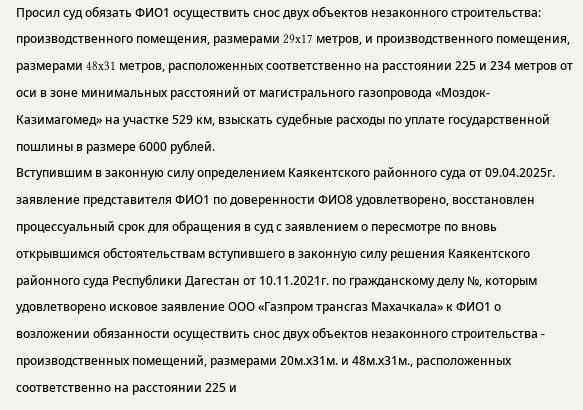Просил суд обязать ФИО1 осуществить снос двух объектов незаконного строительства: производственного помещения, размерами 29x17 метров, и производственного помещения, размерами 48x31 метров, расположенных соответственно на расстоянии 225 и 234 метров от оси в зоне минимальных расстояний от магистрального газопровода «Моздок-Казимагомед» на участке 529 км, взыскать судебные расходы по уплате государственной пошлины в размере 6000 рублей.
Вступившим в законную силу определением Каякентского районного суда от 09.04.2025г. заявление представителя ФИО1 по доверенности ФИО8 удовлетворено, восстановлен процессуальный срок для обращения в суд с заявлением о пересмотре по вновь открывшимся обстоятельствам вступившего в законную силу решения Каякентского районного суда Республики Дагестан от 10.11.2021г. по гражданскому делу №, которым удовлетворено исковое заявление ООО «Газпром трансгаз Махачкала» к ФИО1 о возложении обязанности осуществить снос двух объектов незаконного строительства - производственных помещений, размерами 20м.х31м. и 48м.х31м., расположенных соответственно на расстоянии 225 и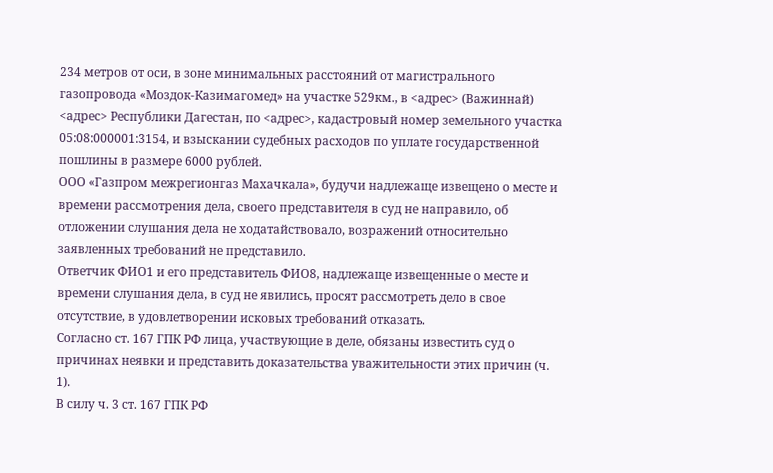234 метров от оси, в зоне минимальных расстояний от магистрального газопровода «Моздок-Казимагомед» на участке 529км., в <адрес> (Важиннай) <адрес> Республики Дагестан, по <адрес>, кадастровый номер земельного участка 05:08:000001:3154, и взыскании судебных расходов по уплате государственной пошлины в размере 6000 рублей.
ООО «Газпром межрегионгаз Махачкала», будучи надлежаще извещено о месте и времени рассмотрения дела, своего представителя в суд не направило, об отложении слушания дела не ходатайствовало, возражений относительно заявленных требований не представило.
Ответчик ФИО1 и его представитель ФИО8, надлежаще извещенные о месте и времени слушания дела, в суд не явились, просят рассмотреть дело в свое отсутствие, в удовлетворении исковых требований отказать.
Согласно ст. 167 ГПК РФ лица, участвующие в деле, обязаны известить суд о причинах неявки и представить доказательства уважительности этих причин (ч. 1).
В силу ч. 3 ст. 167 ГПК РФ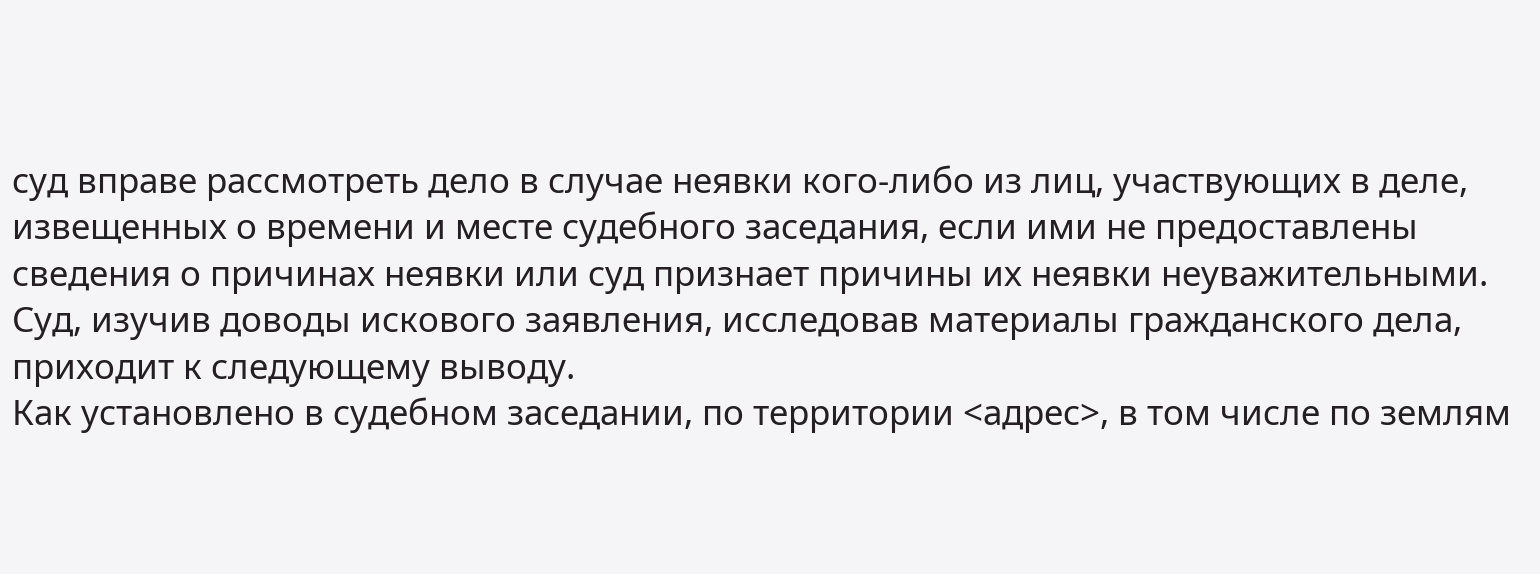суд вправе рассмотреть дело в случае неявки кого-либо из лиц, участвующих в деле, извещенных о времени и месте судебного заседания, если ими не предоставлены сведения о причинах неявки или суд признает причины их неявки неуважительными.
Суд, изучив доводы искового заявления, исследовав материалы гражданского дела, приходит к следующему выводу.
Как установлено в судебном заседании, по территории <адрес>, в том числе по землям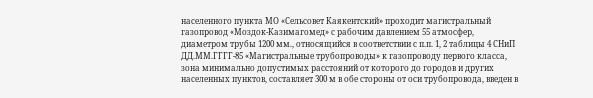населенного пункта МО «Сельсовет Каякентский» проходит магистральный газопровод «Моздок-Казимагомед» с рабочим давлением 55 атмосфер, диаметром трубы 1200 мм., относящийся в соответствии с п.п. 1, 2 таблицы 4 СНиП ДД.ММ.ГГГГ-85 «Магистральные трубопроводы» к газопроводу первого класса, зона минимально допустимых расстояний от которого до городов и других населенных пунктов, составляет 300 м в обе стороны от оси трубопровода, введен в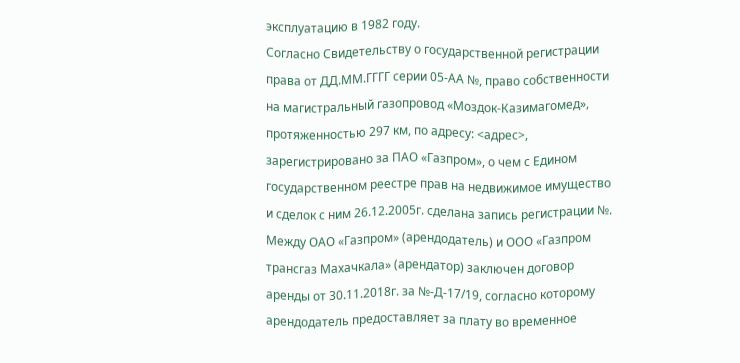эксплуатацию в 1982 году.
Согласно Свидетельству о государственной регистрации права от ДД.ММ.ГГГГ серии 05-АА №, право собственности на магистральный газопровод «Моздок-Казимагомед», протяженностью 297 км, по адресу: <адрес>, зарегистрировано за ПАО «Газпром», о чем с Едином государственном реестре прав на недвижимое имущество и сделок с ним 26.12.2005г. сделана запись регистрации №.
Между ОАО «Газпром» (арендодатель) и ООО «Газпром трансгаз Махачкала» (арендатор) заключен договор аренды от 30.11.2018г. за №-Д-17/19, согласно которому арендодатель предоставляет за плату во временное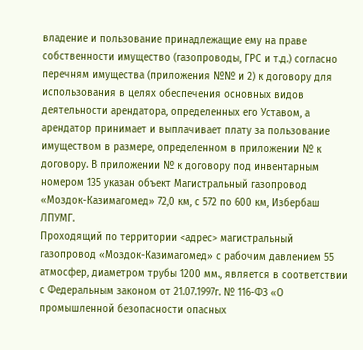владение и пользование принадлежащие ему на праве собственности имущество (газопроводы, ГРС и т.д.) согласно перечням имущества (приложения №№ и 2) к договору для использования в целях обеспечения основных видов деятельности арендатора, определенных его Уставом, а арендатор принимает и выплачивает плату за пользование имуществом в размере, определенном в приложении № к договору. В приложении № к договору под инвентарным номером 135 указан объект Магистральный газопровод «Моздок-Казимагомед» 72,0 км, с 572 по 600 км, Избербаш ЛПУМГ.
Проходящий по территории <адрес> магистральный газопровод «Моздок-Казимагомед» с рабочим давлением 55 атмосфер, диаметром трубы 1200 мм., является в соответствии с Федеральным законом от 21.07.1997г. № 116-ФЗ «О промышленной безопасности опасных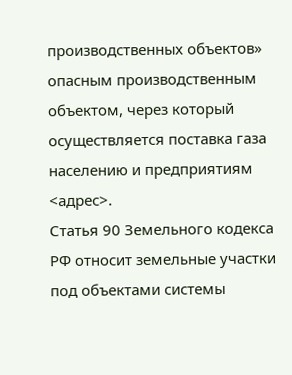производственных объектов» опасным производственным объектом, через который осуществляется поставка газа населению и предприятиям <адрес>.
Статья 90 Земельного кодекса РФ относит земельные участки под объектами системы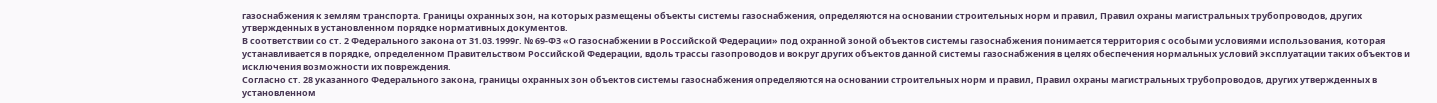газоснабжения к землям транспорта. Границы охранных зон, на которых размещены объекты системы газоснабжения, определяются на основании строительных норм и правил, Правил охраны магистральных трубопроводов, других утвержденных в установленном порядке нормативных документов.
В соответствии со ст. 2 Федерального закона от 31.03.1999г. № 69-ФЗ «О газоснабжении в Российской Федерации» под охранной зоной объектов системы газоснабжения понимается территория с особыми условиями использования, которая устанавливается в порядке, определенном Правительством Российской Федерации, вдоль трассы газопроводов и вокруг других объектов данной системы газоснабжения в целях обеспечения нормальных условий эксплуатации таких объектов и исключения возможности их повреждения.
Согласно ст. 28 указанного Федерального закона, границы охранных зон объектов системы газоснабжения определяются на основании строительных норм и правил, Правил охраны магистральных трубопроводов, других утвержденных в установленном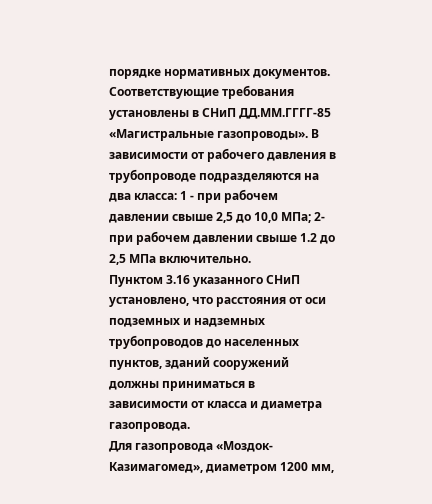порядке нормативных документов.
Соответствующие требования установлены в СНиП ДД.ММ.ГГГГ-85 «Магистральные газопроводы». В зависимости от рабочего давления в трубопроводе подразделяются на два класса: 1 - при рабочем давлении свыше 2,5 до 10,0 МПа; 2- при рабочем давлении свыше 1.2 до 2,5 МПа включительно.
Пунктом 3.16 указанного СНиП установлено, что расстояния от оси подземных и надземных трубопроводов до населенных пунктов, зданий сооружений должны приниматься в зависимости от класса и диаметра газопровода.
Для газопровода «Моздок-Казимагомед», диаметром 1200 мм,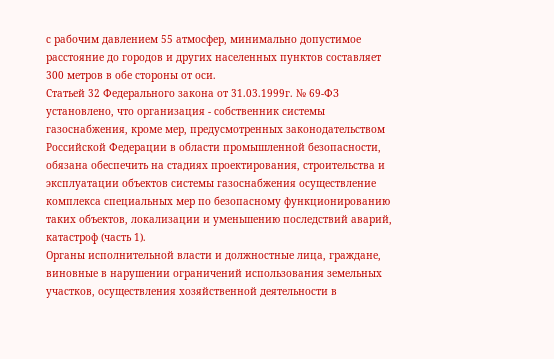с рабочим давлением 55 атмосфер, минимально допустимое расстояние до городов и других населенных пунктов составляет 300 метров в обе стороны от оси.
Статьей 32 Федерального закона от 31.03.1999г. № 69-ФЗ установлено, что организация - собственник системы газоснабжения, кроме мер, предусмотренных законодательством Российской Федерации в области промышленной безопасности, обязана обеспечить на стадиях проектирования, строительства и эксплуатации объектов системы газоснабжения осуществление комплекса специальных мер по безопасному функционированию таких объектов, локализации и уменьшению последствий аварий, катастроф (часть 1).
Органы исполнительной власти и должностные лица, граждане, виновные в нарушении ограничений использования земельных участков, осуществления хозяйственной деятельности в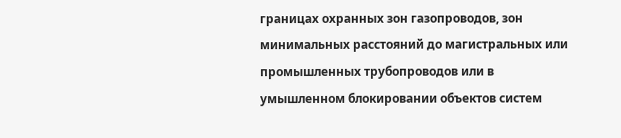границах охранных зон газопроводов, зон минимальных расстояний до магистральных или промышленных трубопроводов или в умышленном блокировании объектов систем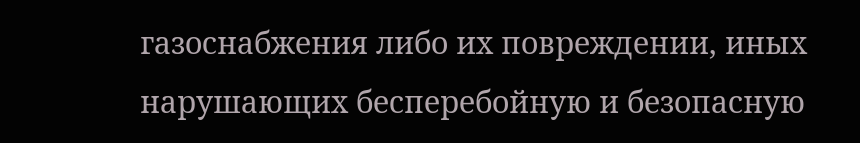газоснабжения либо их повреждении, иных нарушающих бесперебойную и безопасную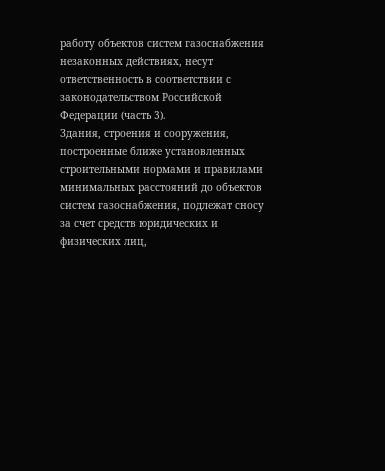работу объектов систем газоснабжения незаконных действиях, несут ответственность в соответствии с законодательством Российской Федерации (часть 3).
Здания, строения и сооружения, построенные ближе установленных строительными нормами и правилами минимальных расстояний до объектов систем газоснабжения, подлежат сносу за счет средств юридических и физических лиц,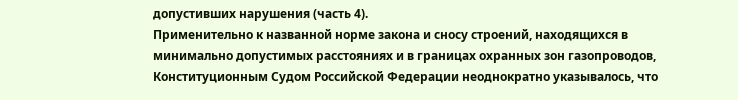допустивших нарушения (часть 4).
Применительно к названной норме закона и сносу строений, находящихся в минимально допустимых расстояниях и в границах охранных зон газопроводов, Конституционным Судом Российской Федерации неоднократно указывалось, что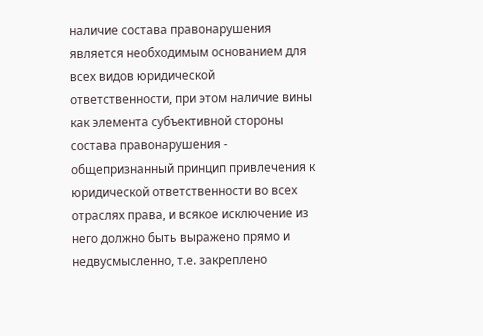наличие состава правонарушения является необходимым основанием для всех видов юридической ответственности, при этом наличие вины как элемента субъективной стороны состава правонарушения - общепризнанный принцип привлечения к юридической ответственности во всех отраслях права, и всякое исключение из него должно быть выражено прямо и недвусмысленно, т.е. закреплено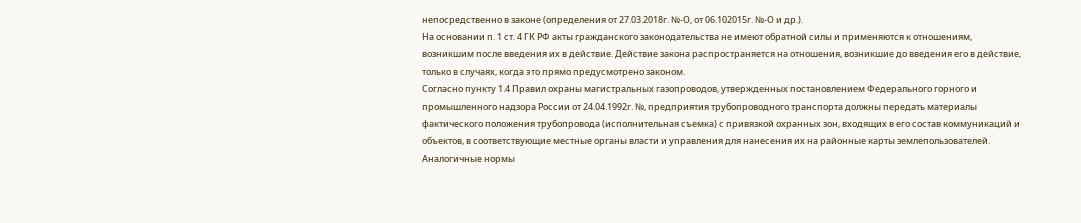непосредственно в законе (определения от 27.03.2018г. №-О, от 06.102015г. №-О и др.).
На основании п. 1 ст. 4 ГК РФ акты гражданского законодательства не имеют обратной силы и применяются к отношениям, возникшим после введения их в действие. Действие закона распространяется на отношения, возникшие до введения его в действие, только в случаях, когда это прямо предусмотрено законом.
Согласно пункту 1.4 Правил охраны магистральных газопроводов, утвержденных постановлением Федерального горного и промышленного надзора России от 24.04.1992г. №, предприятия трубопроводного транспорта должны передать материалы фактического положения трубопровода (исполнительная съемка) с привязкой охранных зон, входящих в его состав коммуникаций и объектов, в соответствующие местные органы власти и управления для нанесения их на районные карты землепользователей. Аналогичные нормы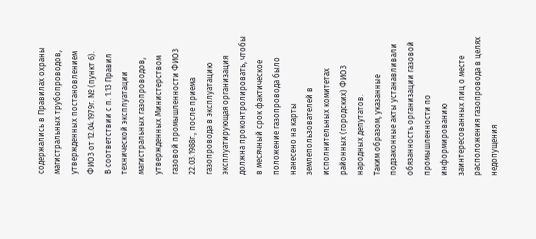содержались в Правилах охраны магистральных трубопроводов, утвержденных постановлением ФИО3 от 12.04.1979г. № (пункт 6).
В соответствии с п. 1.13 Правил технической эксплуатации магистральных газопроводов, утвержденных Министерством газовой промышленности ФИО3 22.03.1988г., после приема газопровода в эксплуатацию эксплуатирующая организация должна проконтролировать, чтобы в месячный срок фактическое положение газопровода было нанесено на карты землепользователей в исполнительных комитетах районных (городских) ФИО3 народных депутатов.
Таким образом, указанные подзаконные акты устанавливали обязанность организации газовой промышленности по информированию заинтересованных лиц о месте расположения газопровода в целях недопущения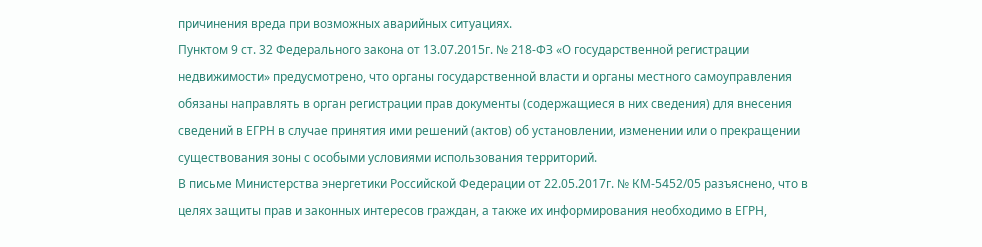причинения вреда при возможных аварийных ситуациях.
Пунктом 9 ст. 32 Федерального закона от 13.07.2015г. № 218-ФЗ «О государственной регистрации недвижимости» предусмотрено, что органы государственной власти и органы местного самоуправления обязаны направлять в орган регистрации прав документы (содержащиеся в них сведения) для внесения сведений в ЕГРН в случае принятия ими решений (актов) об установлении, изменении или о прекращении существования зоны с особыми условиями использования территорий.
В письме Министерства энергетики Российской Федерации от 22.05.2017г. № КМ-5452/05 разъяснено, что в целях защиты прав и законных интересов граждан, а также их информирования необходимо в ЕГРН,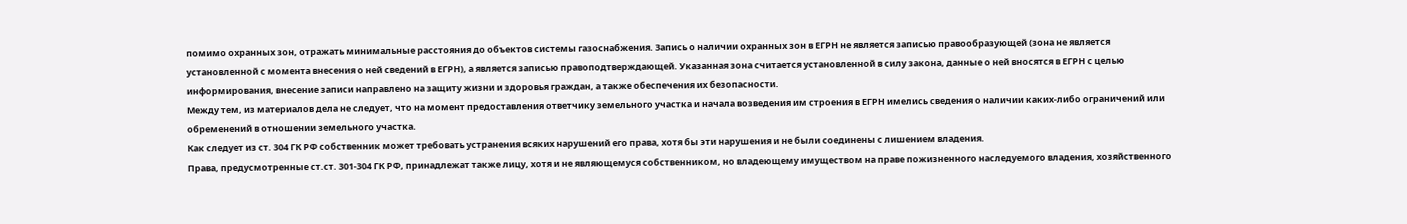помимо охранных зон, отражать минимальные расстояния до объектов системы газоснабжения. Запись о наличии охранных зон в ЕГРН не является записью правообразующей (зона не является установленной с момента внесения о ней сведений в ЕГРН), а является записью правоподтверждающей. Указанная зона считается установленной в силу закона, данные о ней вносятся в ЕГРН с целью информирования, внесение записи направлено на защиту жизни и здоровья граждан, а также обеспечения их безопасности.
Между тем, из материалов дела не следует, что на момент предоставления ответчику земельного участка и начала возведения им строения в ЕГРН имелись сведения о наличии каких-либо ограничений или обременений в отношении земельного участка.
Как следует из ст. 304 ГК РФ собственник может требовать устранения всяких нарушений его права, хотя бы эти нарушения и не были соединены с лишением владения.
Права, предусмотренные ст.ст. 301-304 ГК РФ, принадлежат также лицу, хотя и не являющемуся собственником, но владеющему имуществом на праве пожизненного наследуемого владения, хозяйственного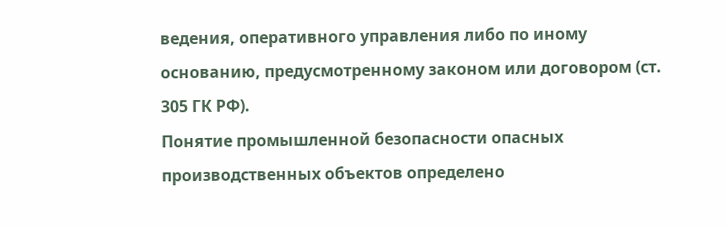ведения, оперативного управления либо по иному основанию, предусмотренному законом или договором (ст. 305 ГК РФ).
Понятие промышленной безопасности опасных производственных объектов определено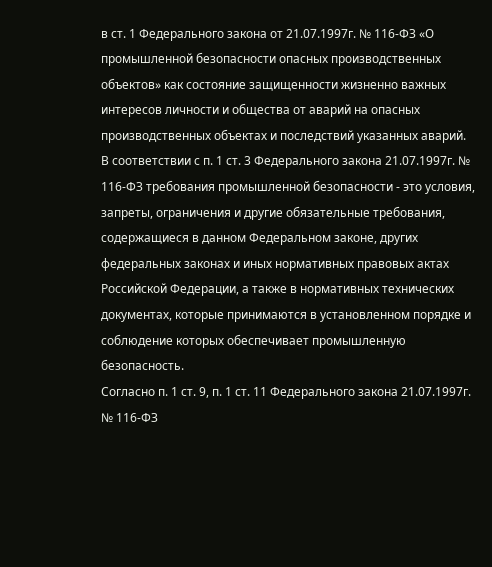в ст. 1 Федерального закона от 21.07.1997г. № 116-ФЗ «О промышленной безопасности опасных производственных объектов» как состояние защищенности жизненно важных интересов личности и общества от аварий на опасных производственных объектах и последствий указанных аварий.
В соответствии с п. 1 ст. 3 Федерального закона 21.07.1997г. № 116-ФЗ требования промышленной безопасности - это условия, запреты, ограничения и другие обязательные требования, содержащиеся в данном Федеральном законе, других федеральных законах и иных нормативных правовых актах Российской Федерации, а также в нормативных технических документах, которые принимаются в установленном порядке и соблюдение которых обеспечивает промышленную безопасность.
Согласно п. 1 ст. 9, п. 1 ст. 11 Федерального закона 21.07.1997г. № 116-ФЗ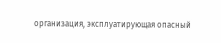организация, эксплуатирующая опасный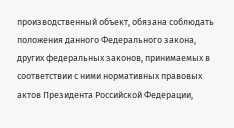производственный объект, обязана соблюдать положения данного Федерального закона, других федеральных законов, принимаемых в соответствии с ними нормативных правовых актов Президента Российской Федерации,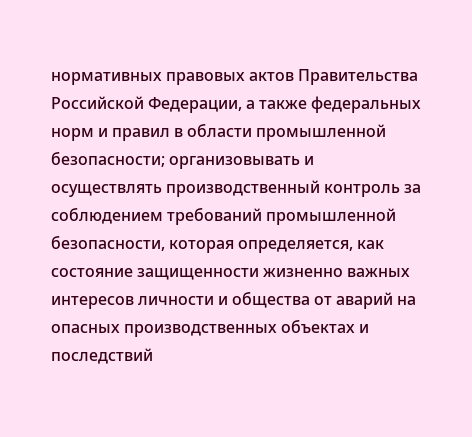нормативных правовых актов Правительства Российской Федерации, а также федеральных норм и правил в области промышленной безопасности; организовывать и осуществлять производственный контроль за соблюдением требований промышленной безопасности, которая определяется, как состояние защищенности жизненно важных интересов личности и общества от аварий на опасных производственных объектах и последствий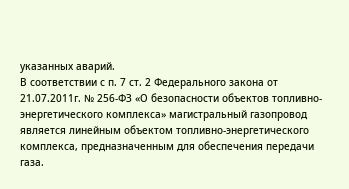указанных аварий.
В соответствии с п. 7 ст. 2 Федерального закона от 21.07.2011г. № 256-ФЗ «О безопасности объектов топливно-энергетического комплекса» магистральный газопровод является линейным объектом топливно-энергетического комплекса, предназначенным для обеспечения передачи газа.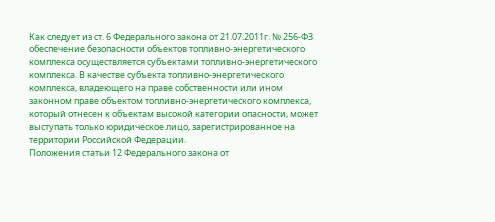Как следует из ст. 6 Федерального закона от 21.07.2011г. № 256-ФЗ обеспечение безопасности объектов топливно-энергетического комплекса осуществляется субъектами топливно-энергетического комплекса. В качестве субъекта топливно-энергетического комплекса, владеющего на праве собственности или ином законном праве объектом топливно-энергетического комплекса, который отнесен к объектам высокой категории опасности, может выступать только юридическое лицо, зарегистрированное на территории Российской Федерации.
Положения статьи 12 Федерального закона от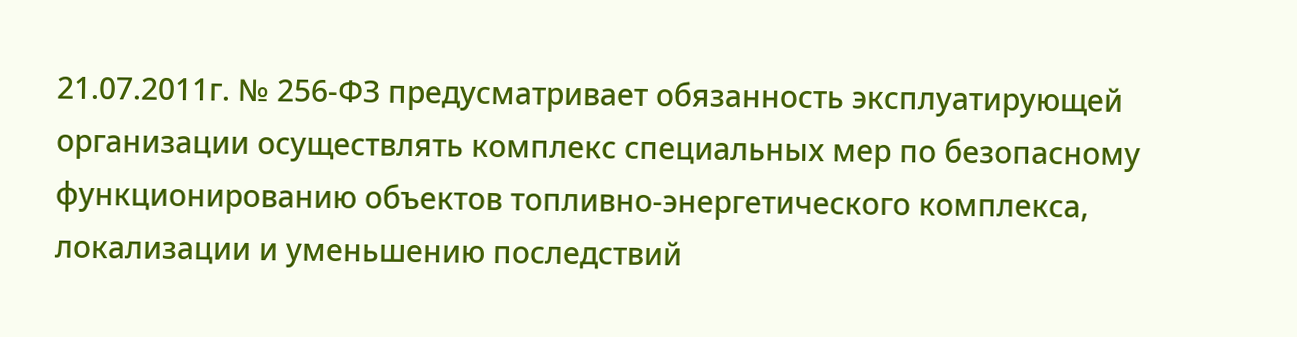21.07.2011г. № 256-ФЗ предусматривает обязанность эксплуатирующей организации осуществлять комплекс специальных мер по безопасному функционированию объектов топливно-энергетического комплекса, локализации и уменьшению последствий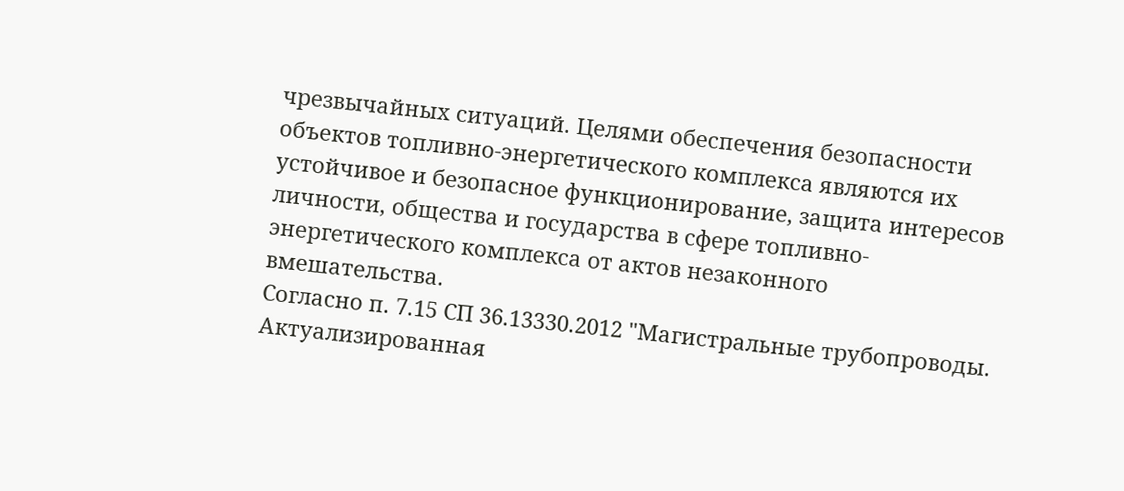чрезвычайных ситуаций. Целями обеспечения безопасности объектов топливно-энергетического комплекса являются их устойчивое и безопасное функционирование, защита интересов личности, общества и государства в сфере топливно-энергетического комплекса от актов незаконного вмешательства.
Согласно п. 7.15 СП 36.13330.2012 "Магистральные трубопроводы. Актуализированная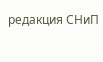редакция СНиП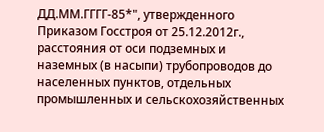ДД.ММ.ГГГГ-85*", утвержденного Приказом Госстроя от 25.12.2012г., расстояния от оси подземных и наземных (в насыпи) трубопроводов до населенных пунктов, отдельных промышленных и сельскохозяйственных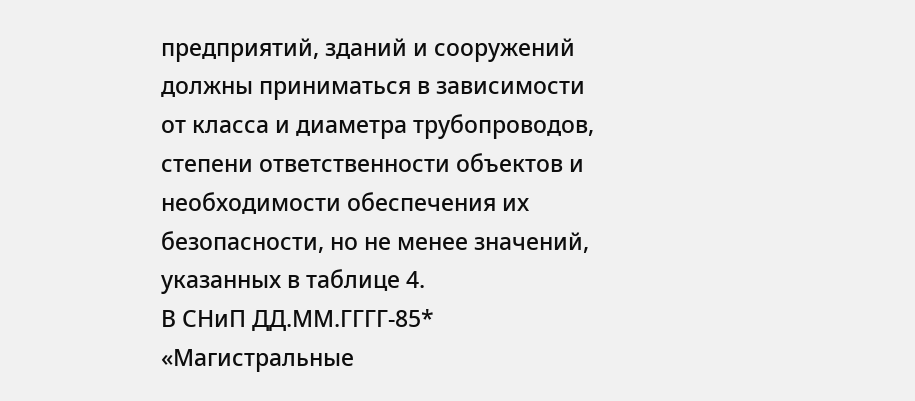предприятий, зданий и сооружений должны приниматься в зависимости от класса и диаметра трубопроводов, степени ответственности объектов и необходимости обеспечения их безопасности, но не менее значений, указанных в таблице 4.
В СНиП ДД.ММ.ГГГГ-85* «Магистральные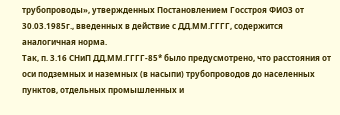трубопроводы», утвержденных Постановлением Госстроя ФИО3 от 30.03.1985г., введенных в действие с ДД.ММ.ГГГГ, содержится аналогичная норма.
Так, п. 3.16 СНиП ДД.ММ.ГГГГ-85* было предусмотрено, что расстояния от оси подземных и наземных (в насыпи) трубопроводов до населенных пунктов, отдельных промышленных и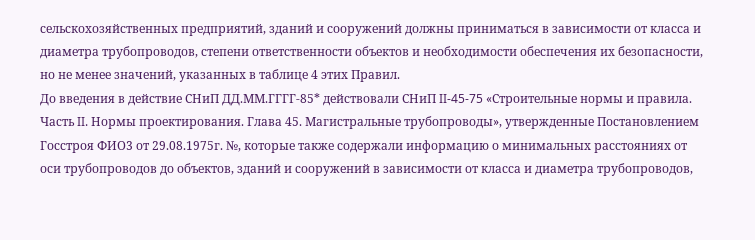сельскохозяйственных предприятий, зданий и сооружений должны приниматься в зависимости от класса и диаметра трубопроводов, степени ответственности объектов и необходимости обеспечения их безопасности, но не менее значений, указанных в таблице 4 этих Правил.
До введения в действие СНиП ДД.ММ.ГГГГ-85* действовали СНиП II-45-75 «Строительные нормы и правила. Часть II. Нормы проектирования. Глава 45. Магистральные трубопроводы», утвержденные Постановлением Госстроя ФИО3 от 29.08.1975г. №, которые также содержали информацию о минимальных расстояниях от оси трубопроводов до объектов, зданий и сооружений в зависимости от класса и диаметра трубопроводов,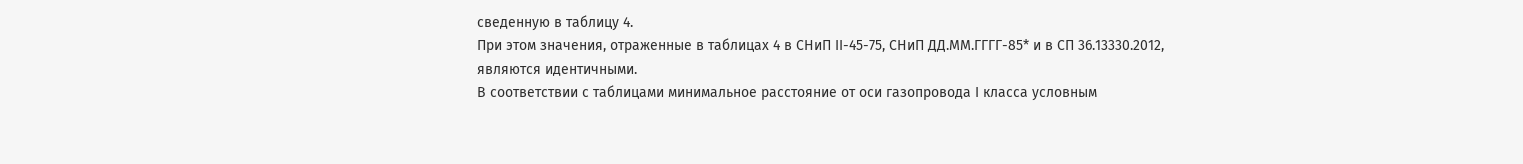сведенную в таблицу 4.
При этом значения, отраженные в таблицах 4 в СНиП II-45-75, СНиП ДД.ММ.ГГГГ-85* и в СП 36.13330.2012, являются идентичными.
В соответствии с таблицами минимальное расстояние от оси газопровода I класса условным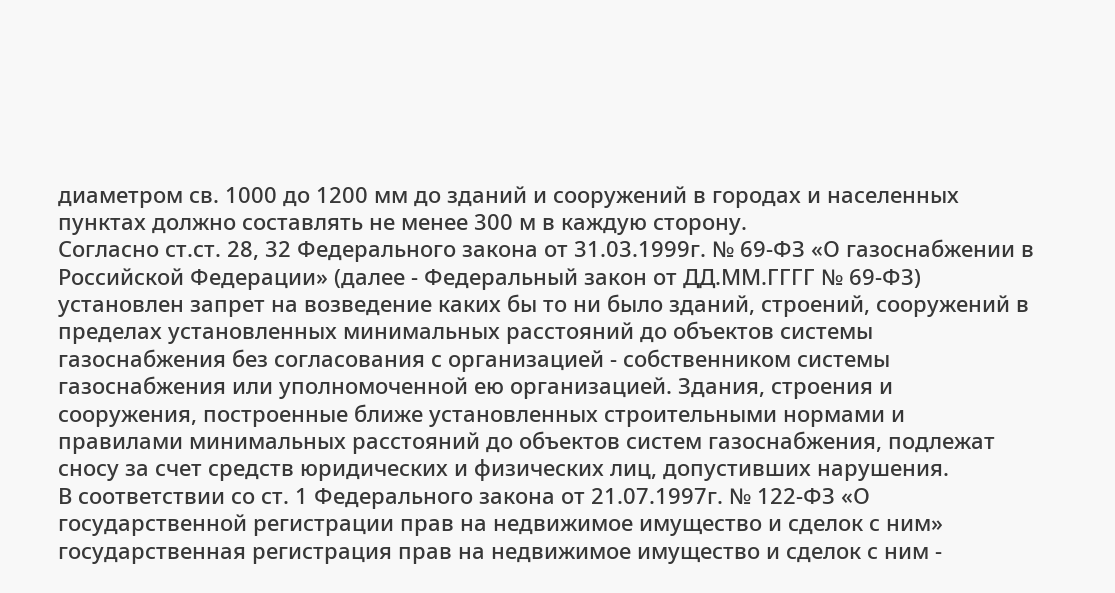диаметром св. 1000 до 1200 мм до зданий и сооружений в городах и населенных пунктах должно составлять не менее 300 м в каждую сторону.
Согласно ст.ст. 28, 32 Федерального закона от 31.03.1999г. № 69-ФЗ «О газоснабжении в Российской Федерации» (далее - Федеральный закон от ДД.ММ.ГГГГ № 69-ФЗ) установлен запрет на возведение каких бы то ни было зданий, строений, сооружений в пределах установленных минимальных расстояний до объектов системы газоснабжения без согласования с организацией - собственником системы газоснабжения или уполномоченной ею организацией. Здания, строения и сооружения, построенные ближе установленных строительными нормами и правилами минимальных расстояний до объектов систем газоснабжения, подлежат сносу за счет средств юридических и физических лиц, допустивших нарушения.
В соответствии со ст. 1 Федерального закона от 21.07.1997г. № 122-ФЗ «О государственной регистрации прав на недвижимое имущество и сделок с ним» государственная регистрация прав на недвижимое имущество и сделок с ним -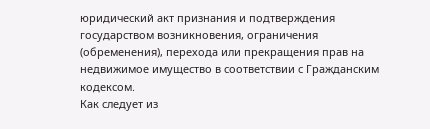юридический акт признания и подтверждения государством возникновения, ограничения (обременения), перехода или прекращения прав на недвижимое имущество в соответствии с Гражданским кодексом.
Как следует из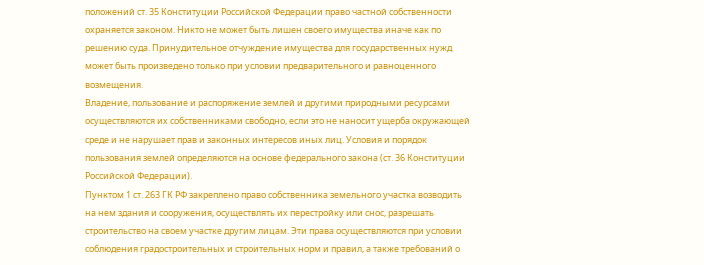положений ст. 35 Конституции Российской Федерации право частной собственности охраняется законом. Никто не может быть лишен своего имущества иначе как по решению суда. Принудительное отчуждение имущества для государственных нужд может быть произведено только при условии предварительного и равноценного возмещения.
Владение, пользование и распоряжение землей и другими природными ресурсами осуществляются их собственниками свободно, если это не наносит ущерба окружающей среде и не нарушает прав и законных интересов иных лиц. Условия и порядок пользования землей определяются на основе федерального закона (ст. 36 Конституции Российской Федерации).
Пунктом 1 ст. 263 ГК РФ закреплено право собственника земельного участка возводить на нем здания и сооружения, осуществлять их перестройку или снос, разрешать строительство на своем участке другим лицам. Эти права осуществляются при условии соблюдения градостроительных и строительных норм и правил, а также требований о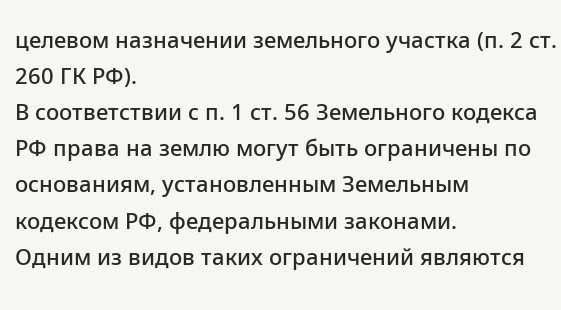целевом назначении земельного участка (п. 2 ст. 260 ГК РФ).
В соответствии с п. 1 ст. 56 Земельного кодекса РФ права на землю могут быть ограничены по основаниям, установленным Земельным кодексом РФ, федеральными законами.
Одним из видов таких ограничений являются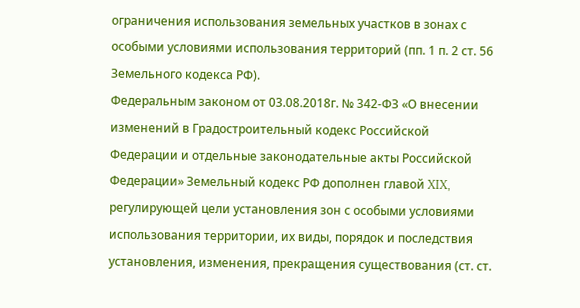ограничения использования земельных участков в зонах с особыми условиями использования территорий (пп. 1 п. 2 ст. 56 Земельного кодекса РФ).
Федеральным законом от 03.08.2018г. № 342-ФЗ «О внесении изменений в Градостроительный кодекс Российской Федерации и отдельные законодательные акты Российской Федерации» Земельный кодекс РФ дополнен главой XIX, регулирующей цели установления зон с особыми условиями использования территории, их виды, порядок и последствия установления, изменения, прекращения существования (ст. ст.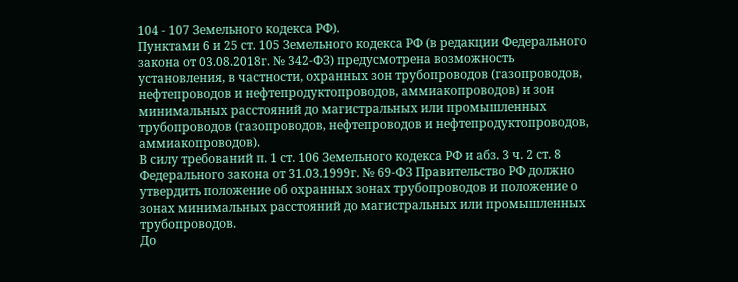104 - 107 Земельного кодекса РФ).
Пунктами 6 и 25 ст. 105 Земельного кодекса РФ (в редакции Федерального закона от 03.08.2018г. № 342-ФЗ) предусмотрена возможность установления, в частности, охранных зон трубопроводов (газопроводов, нефтепроводов и нефтепродуктопроводов, аммиакопроводов) и зон минимальных расстояний до магистральных или промышленных трубопроводов (газопроводов, нефтепроводов и нефтепродуктопроводов, аммиакопроводов).
В силу требований п. 1 ст. 106 Земельного кодекса РФ и абз. 3 ч. 2 ст. 8 Федерального закона от 31.03.1999г. № 69-ФЗ Правительство РФ должно утвердить положение об охранных зонах трубопроводов и положение о зонах минимальных расстояний до магистральных или промышленных трубопроводов.
До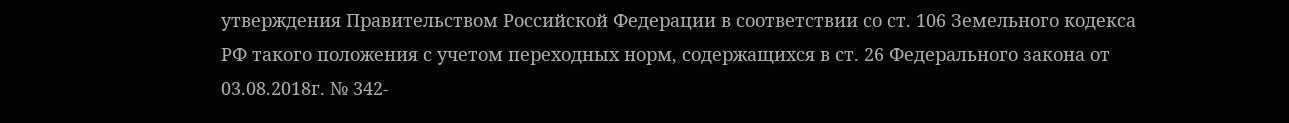утверждения Правительством Российской Федерации в соответствии со ст. 106 Земельного кодекса РФ такого положения с учетом переходных норм, содержащихся в ст. 26 Федерального закона от 03.08.2018г. № 342-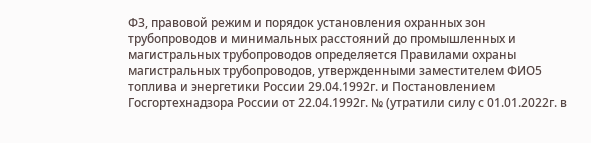ФЗ, правовой режим и порядок установления охранных зон трубопроводов и минимальных расстояний до промышленных и магистральных трубопроводов определяется Правилами охраны магистральных трубопроводов, утвержденными заместителем ФИО5 топлива и энергетики России 29.04.1992г. и Постановлением Госгортехнадзора России от 22.04.1992г. № (утратили силу с 01.01.2022г. в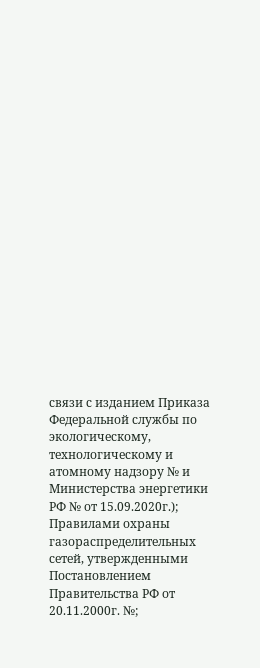связи с изданием Приказа Федеральной службы по экологическому, технологическому и атомному надзору № и Министерства энергетики РФ № от 15.09.2020г.); Правилами охраны газораспределительных сетей, утвержденными Постановлением Правительства РФ от 20.11.2000г. №;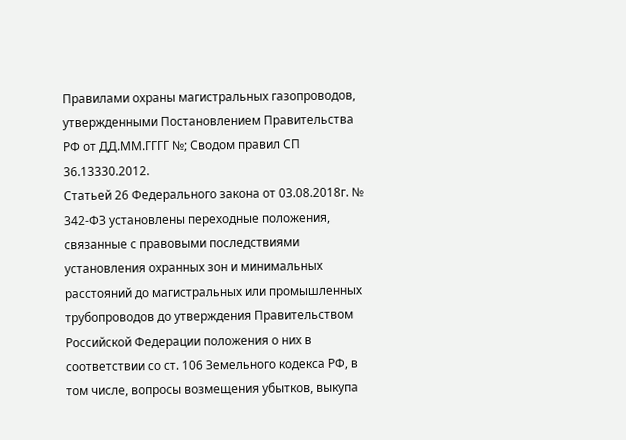Правилами охраны магистральных газопроводов, утвержденными Постановлением Правительства РФ от ДД.ММ.ГГГГ №; Сводом правил СП 36.13330.2012.
Статьей 26 Федерального закона от 03.08.2018г. № 342-ФЗ установлены переходные положения, связанные с правовыми последствиями установления охранных зон и минимальных расстояний до магистральных или промышленных трубопроводов до утверждения Правительством Российской Федерации положения о них в соответствии со ст. 106 Земельного кодекса РФ, в том числе, вопросы возмещения убытков, выкупа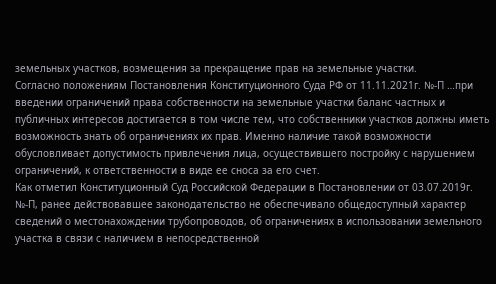земельных участков, возмещения за прекращение прав на земельные участки.
Согласно положениям Постановления Конституционного Суда РФ от 11.11.2021г. №-П …при введении ограничений права собственности на земельные участки баланс частных и публичных интересов достигается в том числе тем, что собственники участков должны иметь возможность знать об ограничениях их прав. Именно наличие такой возможности обусловливает допустимость привлечения лица, осуществившего постройку с нарушением ограничений, к ответственности в виде ее сноса за его счет.
Как отметил Конституционный Суд Российской Федерации в Постановлении от 03.07.2019г. №-П, ранее действовавшее законодательство не обеспечивало общедоступный характер сведений о местонахождении трубопроводов, об ограничениях в использовании земельного участка в связи с наличием в непосредственной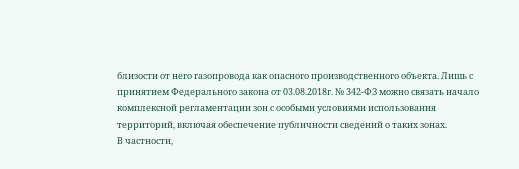близости от него газопровода как опасного производственного объекта. Лишь с принятием Федерального закона от 03.08.2018г. № 342-ФЗ можно связать начало комплексной регламентации зон с особыми условиями использования территорий, включая обеспечение публичности сведений о таких зонах.
В частности,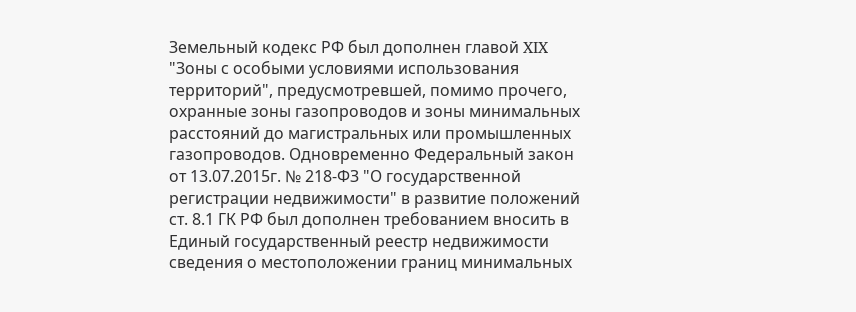Земельный кодекс РФ был дополнен главой XIX "Зоны с особыми условиями использования территорий", предусмотревшей, помимо прочего, охранные зоны газопроводов и зоны минимальных расстояний до магистральных или промышленных газопроводов. Одновременно Федеральный закон от 13.07.2015г. № 218-ФЗ "О государственной регистрации недвижимости" в развитие положений ст. 8.1 ГК РФ был дополнен требованием вносить в Единый государственный реестр недвижимости сведения о местоположении границ минимальных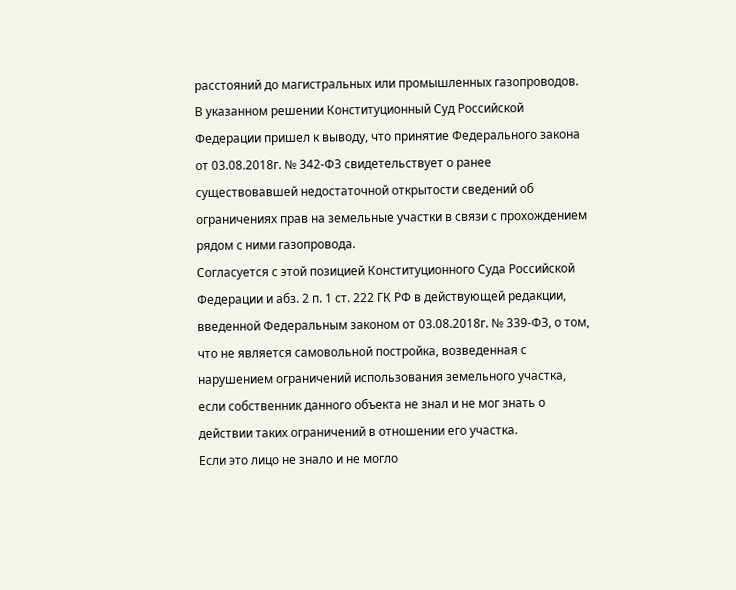расстояний до магистральных или промышленных газопроводов.
В указанном решении Конституционный Суд Российской Федерации пришел к выводу, что принятие Федерального закона от 03.08.2018г. № 342-ФЗ свидетельствует о ранее существовавшей недостаточной открытости сведений об ограничениях прав на земельные участки в связи с прохождением рядом с ними газопровода.
Согласуется с этой позицией Конституционного Суда Российской Федерации и абз. 2 п. 1 ст. 222 ГК РФ в действующей редакции, введенной Федеральным законом от 03.08.2018г. № 339-ФЗ, о том, что не является самовольной постройка, возведенная с нарушением ограничений использования земельного участка, если собственник данного объекта не знал и не мог знать о действии таких ограничений в отношении его участка.
Если это лицо не знало и не могло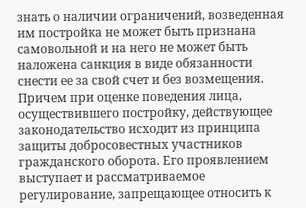знать о наличии ограничений, возведенная им постройка не может быть признана самовольной и на него не может быть наложена санкция в виде обязанности снести ее за свой счет и без возмещения. Причем при оценке поведения лица, осуществившего постройку, действующее законодательство исходит из принципа защиты добросовестных участников гражданского оборота. Его проявлением выступает и рассматриваемое регулирование, запрещающее относить к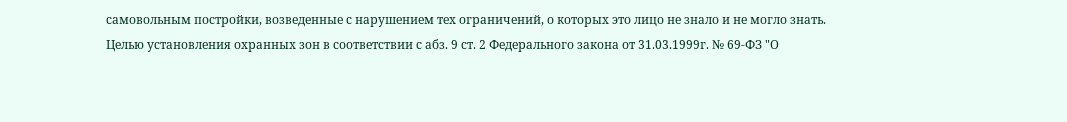самовольным постройки, возведенные с нарушением тех ограничений, о которых это лицо не знало и не могло знать.
Целью установления охранных зон в соответствии с абз. 9 ст. 2 Федерального закона от 31.03.1999г. № 69-ФЗ "О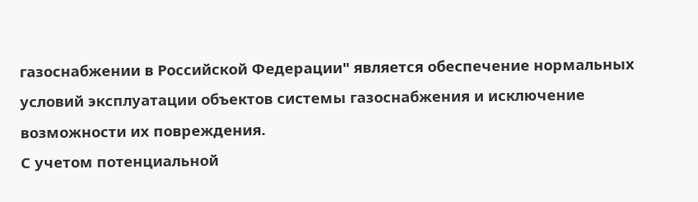газоснабжении в Российской Федерации" является обеспечение нормальных условий эксплуатации объектов системы газоснабжения и исключение возможности их повреждения.
С учетом потенциальной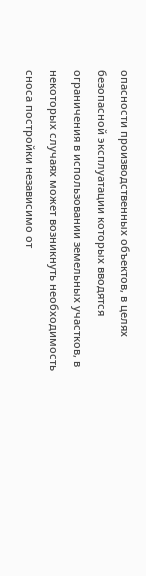опасности производственных объектов, в целях безопасной эксплуатации которых вводятся ограничения в использовании земельных участков, в некоторых случаях может возникнуть необходимость сноса постройки независимо от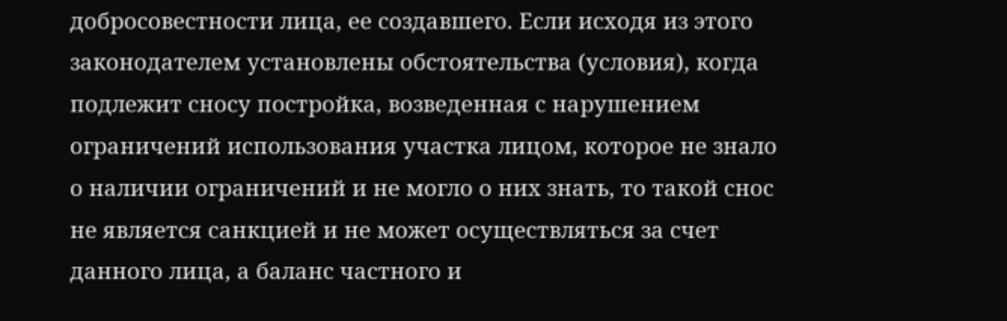добросовестности лица, ее создавшего. Если исходя из этого законодателем установлены обстоятельства (условия), когда подлежит сносу постройка, возведенная с нарушением ограничений использования участка лицом, которое не знало о наличии ограничений и не могло о них знать, то такой снос не является санкцией и не может осуществляться за счет данного лица, а баланс частного и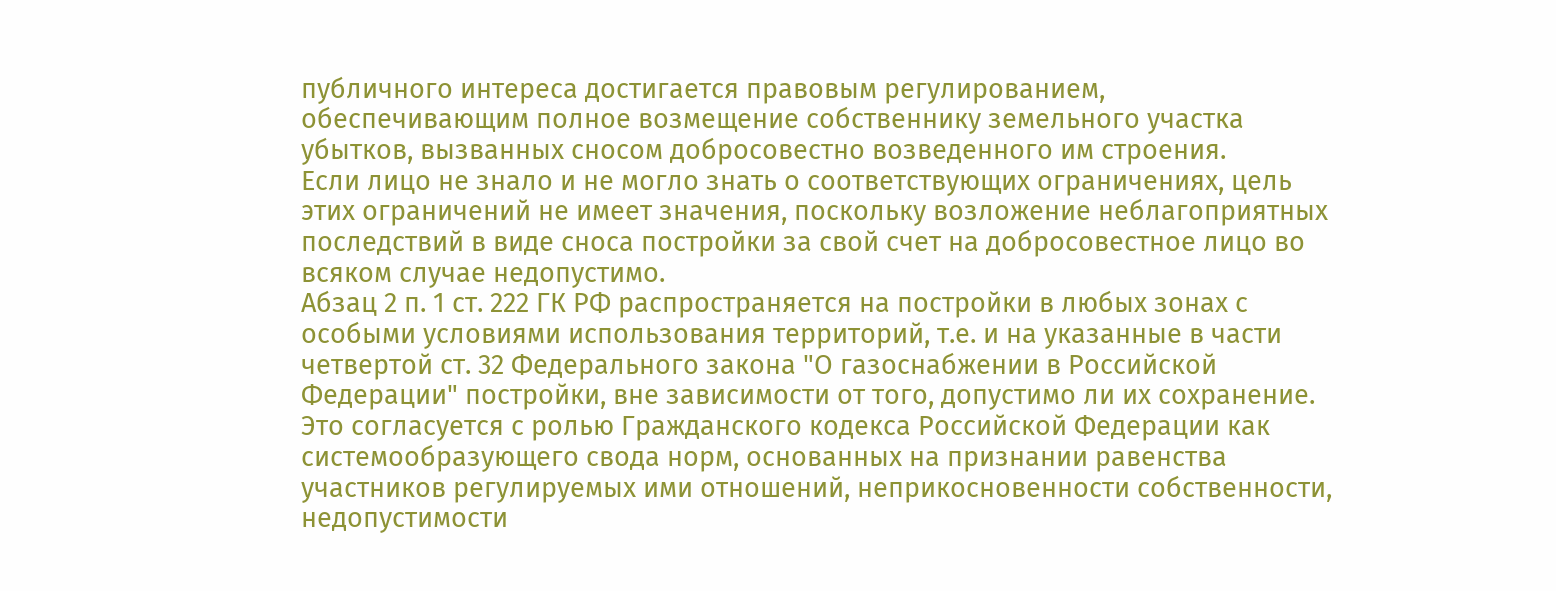публичного интереса достигается правовым регулированием, обеспечивающим полное возмещение собственнику земельного участка убытков, вызванных сносом добросовестно возведенного им строения.
Если лицо не знало и не могло знать о соответствующих ограничениях, цель этих ограничений не имеет значения, поскольку возложение неблагоприятных последствий в виде сноса постройки за свой счет на добросовестное лицо во всяком случае недопустимо.
Абзац 2 п. 1 ст. 222 ГК РФ распространяется на постройки в любых зонах с особыми условиями использования территорий, т.е. и на указанные в части четвертой ст. 32 Федерального закона "О газоснабжении в Российской Федерации" постройки, вне зависимости от того, допустимо ли их сохранение. Это согласуется с ролью Гражданского кодекса Российской Федерации как системообразующего свода норм, основанных на признании равенства участников регулируемых ими отношений, неприкосновенности собственности, недопустимости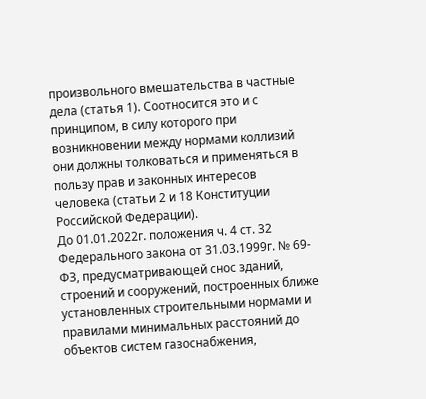произвольного вмешательства в частные дела (статья 1). Соотносится это и с принципом, в силу которого при возникновении между нормами коллизий они должны толковаться и применяться в пользу прав и законных интересов человека (статьи 2 и 18 Конституции Российской Федерации).
До 01.01.2022г. положения ч. 4 ст. 32 Федерального закона от 31.03.1999г. № 69-ФЗ, предусматривающей снос зданий, строений и сооружений, построенных ближе установленных строительными нормами и правилами минимальных расстояний до объектов систем газоснабжения,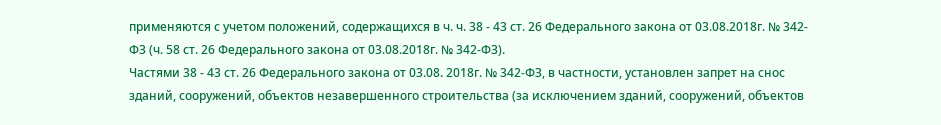применяются с учетом положений, содержащихся в ч. ч. 38 - 43 ст. 26 Федерального закона от 03.08.2018г. № 342-ФЗ (ч. 58 ст. 26 Федерального закона от 03.08.2018г. № 342-ФЗ).
Частями 38 - 43 ст. 26 Федерального закона от 03.08. 2018г. № 342-ФЗ, в частности, установлен запрет на снос зданий, сооружений, объектов незавершенного строительства (за исключением зданий, сооружений, объектов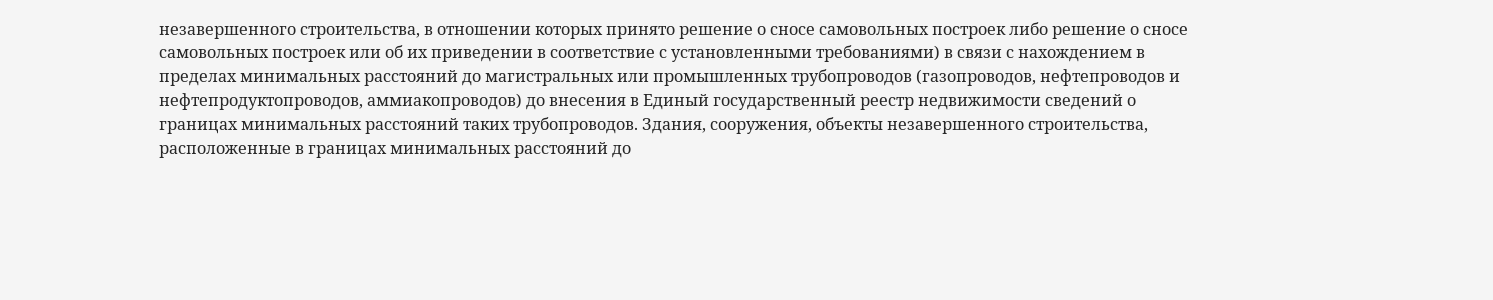незавершенного строительства, в отношении которых принято решение о сносе самовольных построек либо решение о сносе самовольных построек или об их приведении в соответствие с установленными требованиями) в связи с нахождением в пределах минимальных расстояний до магистральных или промышленных трубопроводов (газопроводов, нефтепроводов и нефтепродуктопроводов, аммиакопроводов) до внесения в Единый государственный реестр недвижимости сведений о границах минимальных расстояний таких трубопроводов. Здания, сооружения, объекты незавершенного строительства, расположенные в границах минимальных расстояний до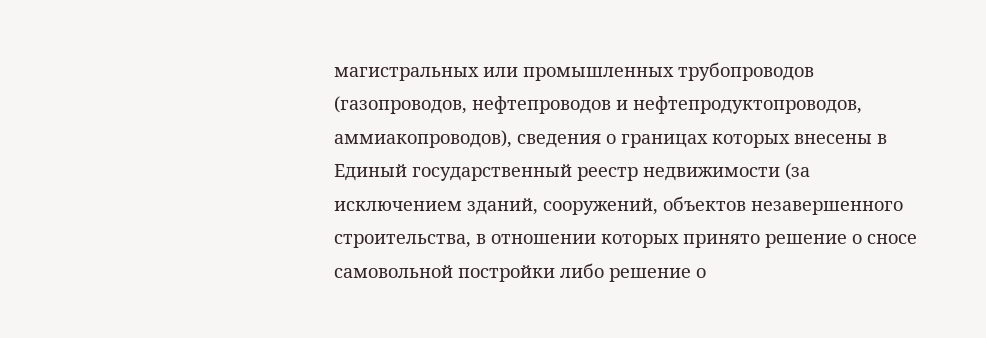магистральных или промышленных трубопроводов (газопроводов, нефтепроводов и нефтепродуктопроводов, аммиакопроводов), сведения о границах которых внесены в Единый государственный реестр недвижимости (за исключением зданий, сооружений, объектов незавершенного строительства, в отношении которых принято решение о сносе самовольной постройки либо решение о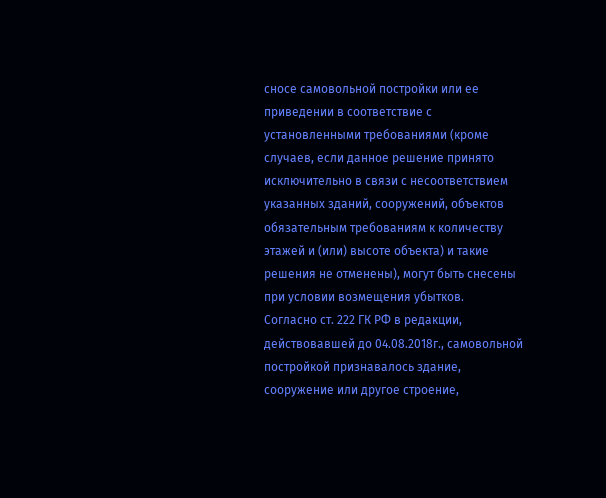сносе самовольной постройки или ее приведении в соответствие с установленными требованиями (кроме случаев, если данное решение принято исключительно в связи с несоответствием указанных зданий, сооружений, объектов обязательным требованиям к количеству этажей и (или) высоте объекта) и такие решения не отменены), могут быть снесены при условии возмещения убытков.
Согласно ст. 222 ГК РФ в редакции, действовавшей до 04.08.2018г., самовольной постройкой признавалось здание, сооружение или другое строение,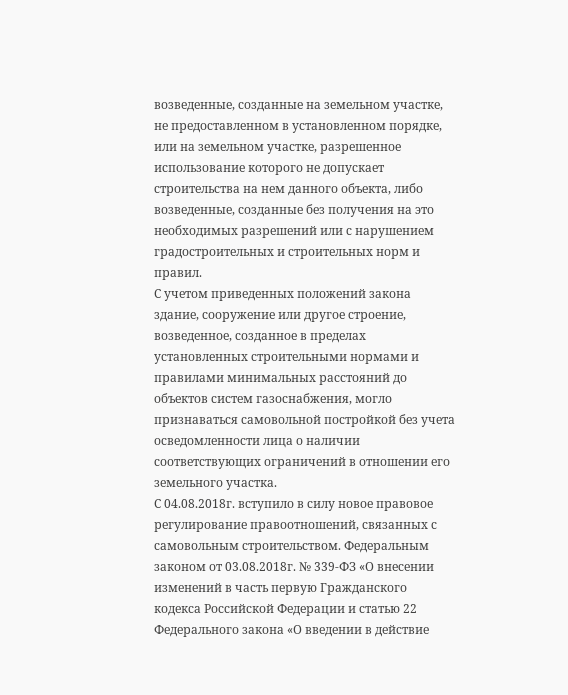возведенные, созданные на земельном участке, не предоставленном в установленном порядке, или на земельном участке, разрешенное использование которого не допускает строительства на нем данного объекта, либо возведенные, созданные без получения на это необходимых разрешений или с нарушением градостроительных и строительных норм и правил.
С учетом приведенных положений закона здание, сооружение или другое строение, возведенное, созданное в пределах установленных строительными нормами и правилами минимальных расстояний до объектов систем газоснабжения, могло признаваться самовольной постройкой без учета осведомленности лица о наличии соответствующих ограничений в отношении его земельного участка.
С 04.08.2018г. вступило в силу новое правовое регулирование правоотношений, связанных с самовольным строительством. Федеральным законом от 03.08.2018г. № 339-ФЗ «О внесении изменений в часть первую Гражданского кодекса Российской Федерации и статью 22 Федерального закона «О введении в действие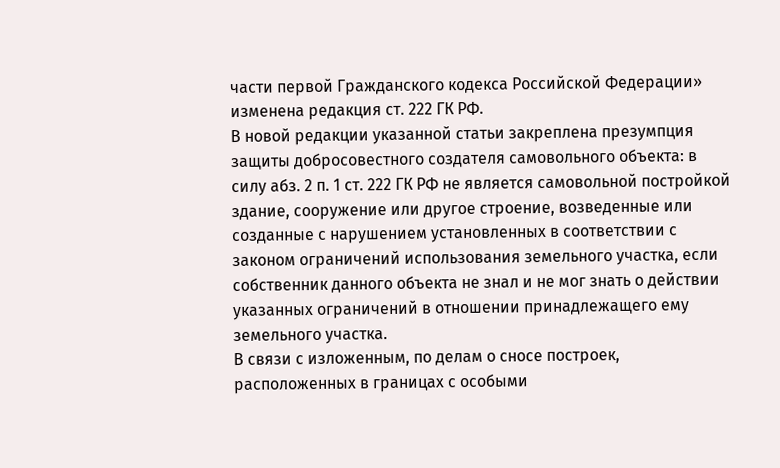части первой Гражданского кодекса Российской Федерации» изменена редакция ст. 222 ГК РФ.
В новой редакции указанной статьи закреплена презумпция защиты добросовестного создателя самовольного объекта: в силу абз. 2 п. 1 ст. 222 ГК РФ не является самовольной постройкой здание, сооружение или другое строение, возведенные или созданные с нарушением установленных в соответствии с законом ограничений использования земельного участка, если собственник данного объекта не знал и не мог знать о действии указанных ограничений в отношении принадлежащего ему земельного участка.
В связи с изложенным, по делам о сносе построек, расположенных в границах с особыми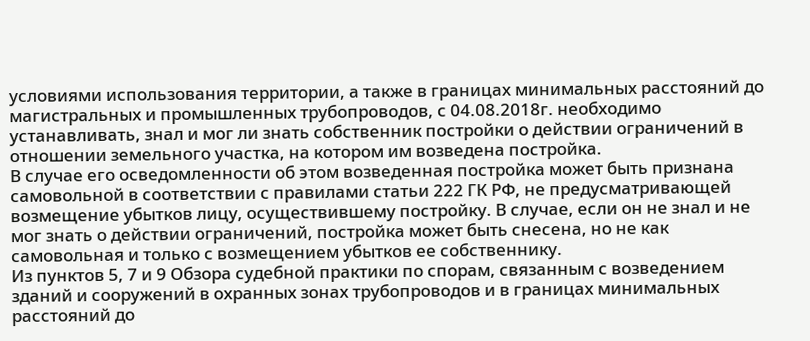условиями использования территории, а также в границах минимальных расстояний до магистральных и промышленных трубопроводов, с 04.08.2018г. необходимо устанавливать, знал и мог ли знать собственник постройки о действии ограничений в отношении земельного участка, на котором им возведена постройка.
В случае его осведомленности об этом возведенная постройка может быть признана самовольной в соответствии с правилами статьи 222 ГК РФ, не предусматривающей возмещение убытков лицу, осуществившему постройку. В случае, если он не знал и не мог знать о действии ограничений, постройка может быть снесена, но не как самовольная и только с возмещением убытков ее собственнику.
Из пунктов 5, 7 и 9 Обзора судебной практики по спорам, связанным с возведением зданий и сооружений в охранных зонах трубопроводов и в границах минимальных расстояний до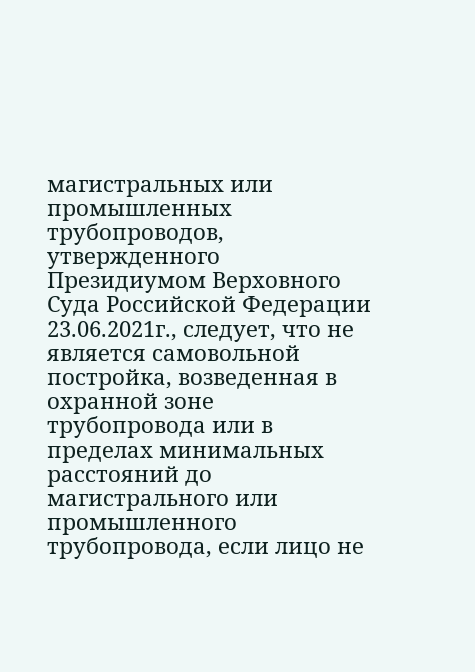магистральных или промышленных трубопроводов, утвержденного Президиумом Верховного Суда Российской Федерации 23.06.2021г., следует, что не является самовольной постройка, возведенная в охранной зоне трубопровода или в пределах минимальных расстояний до магистрального или промышленного трубопровода, если лицо не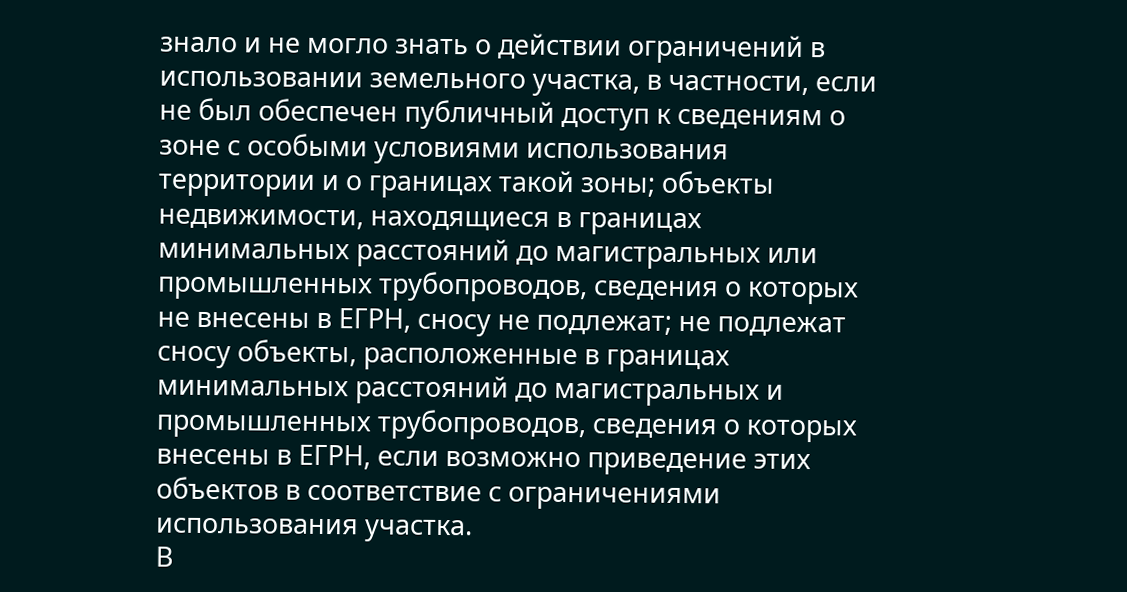знало и не могло знать о действии ограничений в использовании земельного участка, в частности, если не был обеспечен публичный доступ к сведениям о зоне с особыми условиями использования территории и о границах такой зоны; объекты недвижимости, находящиеся в границах минимальных расстояний до магистральных или промышленных трубопроводов, сведения о которых не внесены в ЕГРН, сносу не подлежат; не подлежат сносу объекты, расположенные в границах минимальных расстояний до магистральных и промышленных трубопроводов, сведения о которых внесены в ЕГРН, если возможно приведение этих объектов в соответствие с ограничениями использования участка.
В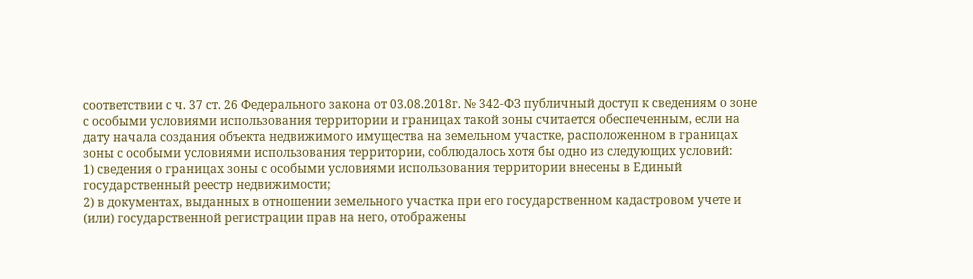соответствии с ч. 37 ст. 26 Федерального закона от 03.08.2018г. № 342-ФЗ публичный доступ к сведениям о зоне с особыми условиями использования территории и границах такой зоны считается обеспеченным, если на дату начала создания объекта недвижимого имущества на земельном участке, расположенном в границах зоны с особыми условиями использования территории, соблюдалось хотя бы одно из следующих условий:
1) сведения о границах зоны с особыми условиями использования территории внесены в Единый государственный реестр недвижимости;
2) в документах, выданных в отношении земельного участка при его государственном кадастровом учете и (или) государственной регистрации прав на него, отображены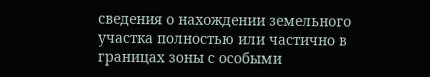сведения о нахождении земельного участка полностью или частично в границах зоны с особыми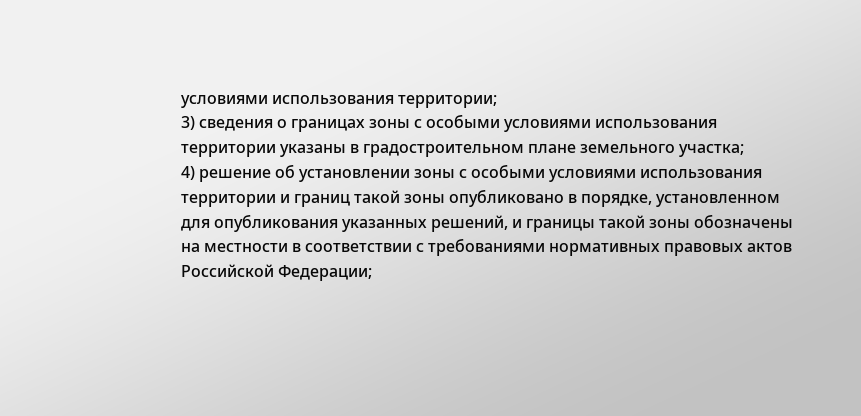условиями использования территории;
3) сведения о границах зоны с особыми условиями использования территории указаны в градостроительном плане земельного участка;
4) решение об установлении зоны с особыми условиями использования территории и границ такой зоны опубликовано в порядке, установленном для опубликования указанных решений, и границы такой зоны обозначены на местности в соответствии с требованиями нормативных правовых актов Российской Федерации;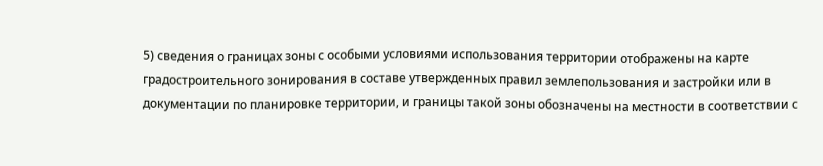5) сведения о границах зоны с особыми условиями использования территории отображены на карте градостроительного зонирования в составе утвержденных правил землепользования и застройки или в документации по планировке территории, и границы такой зоны обозначены на местности в соответствии с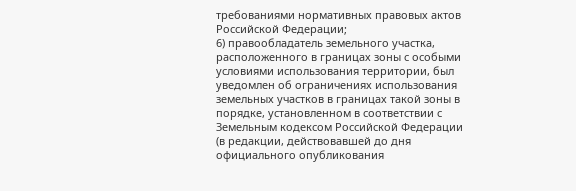требованиями нормативных правовых актов Российской Федерации;
6) правообладатель земельного участка, расположенного в границах зоны с особыми условиями использования территории, был уведомлен об ограничениях использования земельных участков в границах такой зоны в порядке, установленном в соответствии с Земельным кодексом Российской Федерации (в редакции, действовавшей до дня официального опубликования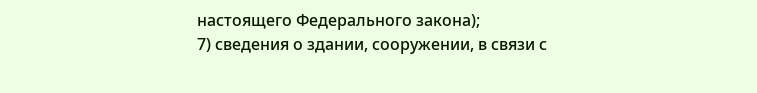настоящего Федерального закона);
7) сведения о здании, сооружении, в связи с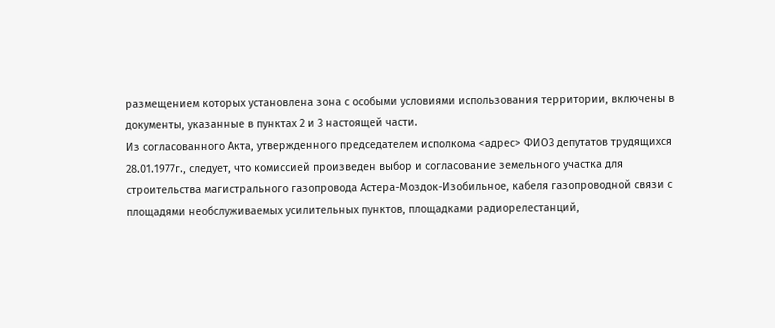размещением которых установлена зона с особыми условиями использования территории, включены в документы, указанные в пунктах 2 и 3 настоящей части.
Из согласованного Акта, утвержденного председателем исполкома <адрес> ФИО3 депутатов трудящихся 28.01.1977г., следует, что комиссией произведен выбор и согласование земельного участка для строительства магистрального газопровода Астера-Моздок-Изобильное, кабеля газопроводной связи с площадями необслуживаемых усилительных пунктов, площадками радиорелестанций,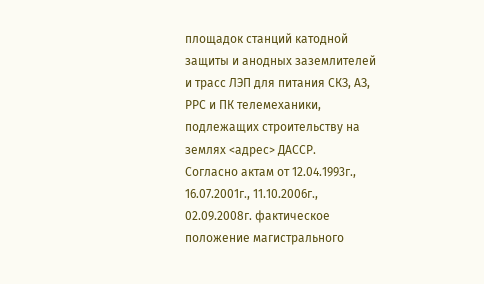площадок станций катодной защиты и анодных заземлителей и трасс ЛЭП для питания СКЗ, АЗ, РРС и ПК телемеханики, подлежащих строительству на землях <адрес> ДАССР.
Согласно актам от 12.04.1993г., 16.07.2001г., 11.10.2006г., 02.09.2008г. фактическое положение магистрального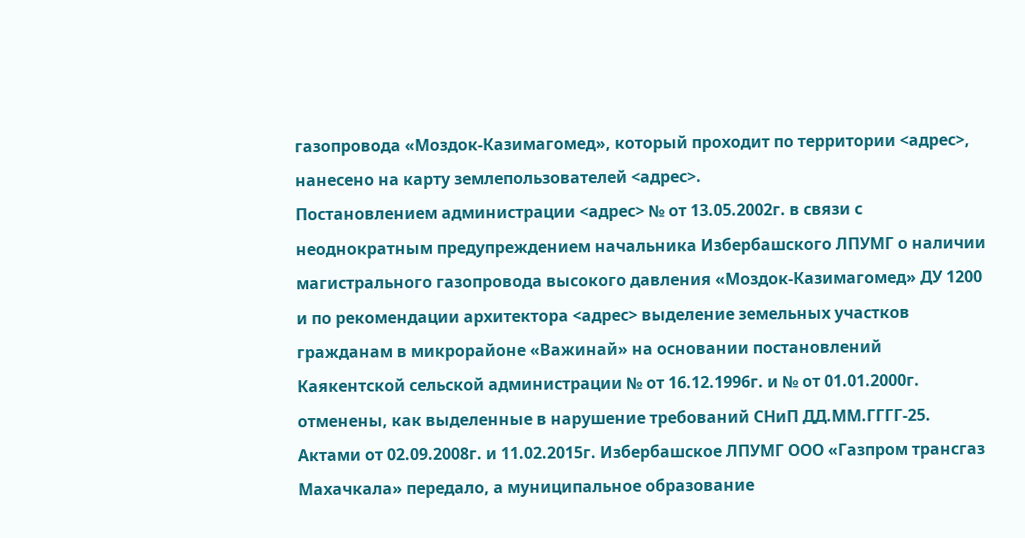газопровода «Моздок-Казимагомед», который проходит по территории <адрес>, нанесено на карту землепользователей <адрес>.
Постановлением администрации <адрес> № от 13.05.2002г. в связи с неоднократным предупреждением начальника Избербашского ЛПУМГ о наличии магистрального газопровода высокого давления «Моздок-Казимагомед» ДУ 1200 и по рекомендации архитектора <адрес> выделение земельных участков гражданам в микрорайоне «Важинай» на основании постановлений Каякентской сельской администрации № от 16.12.1996г. и № от 01.01.2000г. отменены, как выделенные в нарушение требований СНиП ДД.ММ.ГГГГ-25.
Актами от 02.09.2008г. и 11.02.2015г. Избербашское ЛПУМГ ООО «Газпром трансгаз Махачкала» передало, а муниципальное образование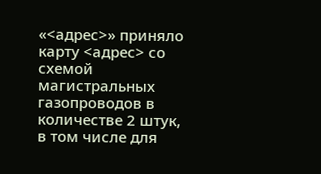«<адрес>» приняло карту <адрес> со схемой магистральных газопроводов в количестве 2 штук, в том числе для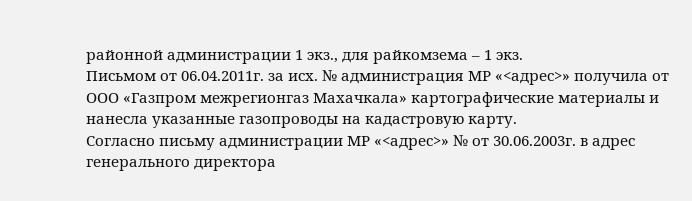районной администрации 1 экз., для райкомзема – 1 экз.
Письмом от 06.04.2011г. за исх. № администрация МР «<адрес>» получила от ООО «Газпром межрегионгаз Махачкала» картографические материалы и нанесла указанные газопроводы на кадастровую карту.
Согласно письму администрации МР «<адрес>» № от 30.06.2003г. в адрес генерального директора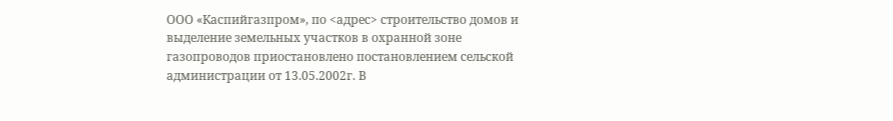ООО «Каспийгазпром», по <адрес> строительство домов и выделение земельных участков в охранной зоне газопроводов приостановлено постановлением сельской администрации от 13.05.2002г. В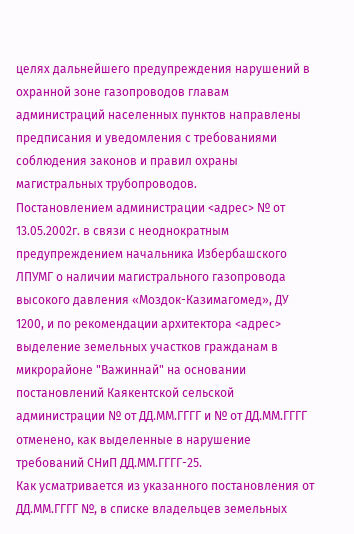целях дальнейшего предупреждения нарушений в охранной зоне газопроводов главам администраций населенных пунктов направлены предписания и уведомления с требованиями соблюдения законов и правил охраны магистральных трубопроводов.
Постановлением администрации <адрес> № от 13.05.2002г. в связи с неоднократным предупреждением начальника Избербашского ЛПУМГ о наличии магистрального газопровода высокого давления «Моздок-Казимагомед», ДУ 1200, и по рекомендации архитектора <адрес> выделение земельных участков гражданам в микрорайоне "Важиннай" на основании постановлений Каякентской сельской администрации № от ДД.ММ.ГГГГ и № от ДД.ММ.ГГГГ отменено, как выделенные в нарушение требований СНиП ДД.ММ.ГГГГ-25.
Как усматривается из указанного постановления от ДД.ММ.ГГГГ №, в списке владельцев земельных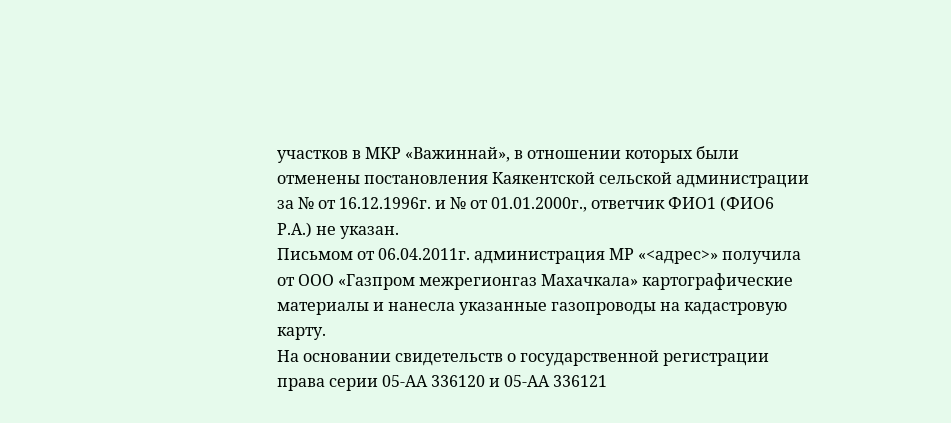участков в МКР «Важиннай», в отношении которых были отменены постановления Каякентской сельской администрации за № от 16.12.1996г. и № от 01.01.2000г., ответчик ФИО1 (ФИО6 Р.А.) не указан.
Письмом от 06.04.2011г. администрация МР «<адрес>» получила от ООО «Газпром межрегионгаз Махачкала» картографические материалы и нанесла указанные газопроводы на кадастровую карту.
На основании свидетельств о государственной регистрации права серии 05-АА 336120 и 05-АА 336121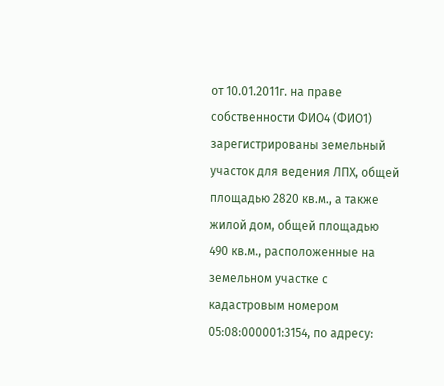от 10.01.2011г. на праве собственности ФИО4 (ФИО1) зарегистрированы земельный участок для ведения ЛПХ, общей площадью 2820 кв.м., а также жилой дом, общей площадью 490 кв.м., расположенные на земельном участке с кадастровым номером 05:08:000001:3154, по адресу: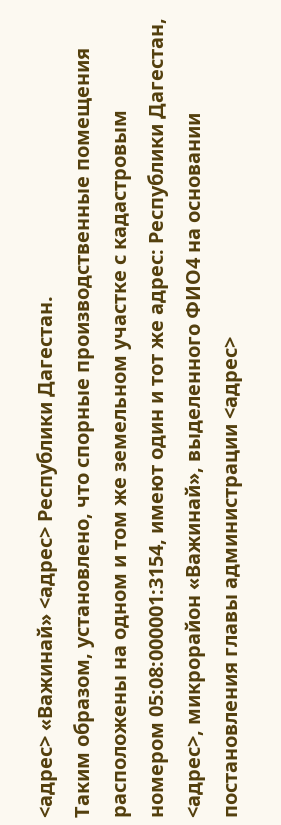<адрес> «Важинай» <адрес> Республики Дагестан.
Таким образом, установлено, что спорные производственные помещения расположены на одном и том же земельном участке с кадастровым номером 05:08:000001:3154, имеют один и тот же адрес: Республики Дагестан, <адрес>, микрорайон «Важинай», выделенного ФИО4 на основании постановления главы администрации <адрес>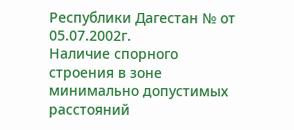Республики Дагестан № от 05.07.2002г.
Наличие спорного строения в зоне минимально допустимых расстояний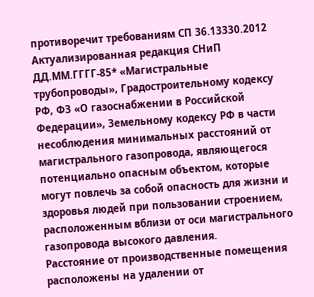противоречит требованиям СП 36.13330.2012 Актуализированная редакция СНиП ДД.ММ.ГГГГ-85* «Магистральные трубопроводы», Градостроительному кодексу РФ, ФЗ «О газоснабжении в Российской Федерации», Земельному кодексу РФ в части несоблюдения минимальных расстояний от магистрального газопровода, являющегося потенциально опасным объектом, которые могут повлечь за собой опасность для жизни и здоровья людей при пользовании строением, расположенным вблизи от оси магистрального газопровода высокого давления.
Расстояние от производственные помещения расположены на удалении от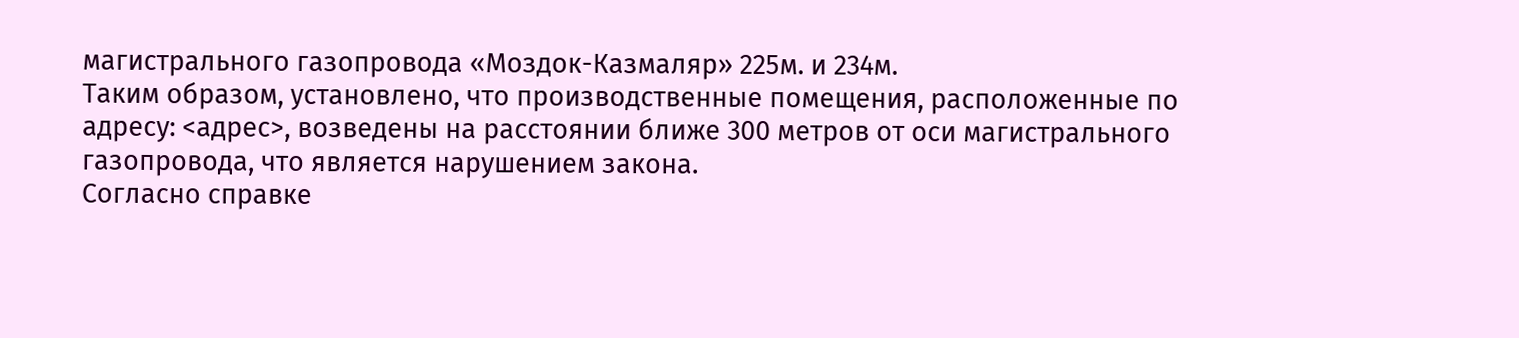магистрального газопровода «Моздок-Казмаляр» 225м. и 234м.
Таким образом, установлено, что производственные помещения, расположенные по адресу: <адрес>, возведены на расстоянии ближе 300 метров от оси магистрального газопровода, что является нарушением закона.
Согласно справке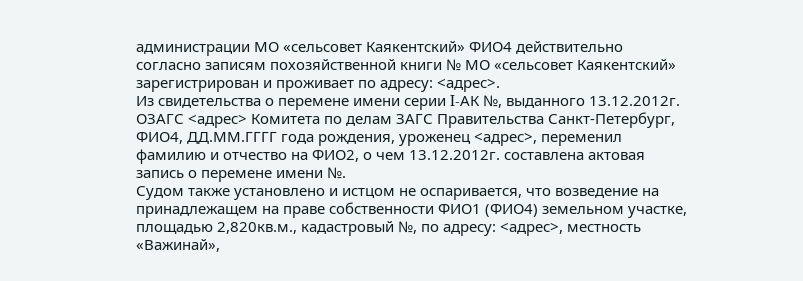администрации МО «сельсовет Каякентский» ФИО4 действительно согласно записям похозяйственной книги № МО «сельсовет Каякентский» зарегистрирован и проживает по адресу: <адрес>.
Из свидетельства о перемене имени серии I-АК №, выданного 13.12.2012г. ОЗАГС <адрес> Комитета по делам ЗАГС Правительства Санкт-Петербург, ФИО4, ДД.ММ.ГГГГ года рождения, уроженец <адрес>, переменил фамилию и отчество на ФИО2, о чем 13.12.2012г. составлена актовая запись о перемене имени №.
Судом также установлено и истцом не оспаривается, что возведение на принадлежащем на праве собственности ФИО1 (ФИО4) земельном участке, площадью 2,820кв.м., кадастровый №, по адресу: <адрес>, местность «Важинай»,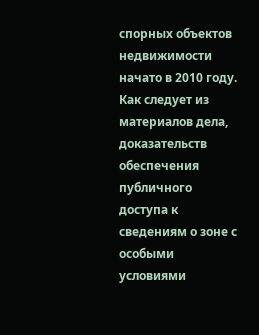спорных объектов недвижимости начато в 2010 году.
Как следует из материалов дела, доказательств обеспечения публичного доступа к сведениям о зоне с особыми условиями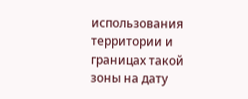использования территории и границах такой зоны на дату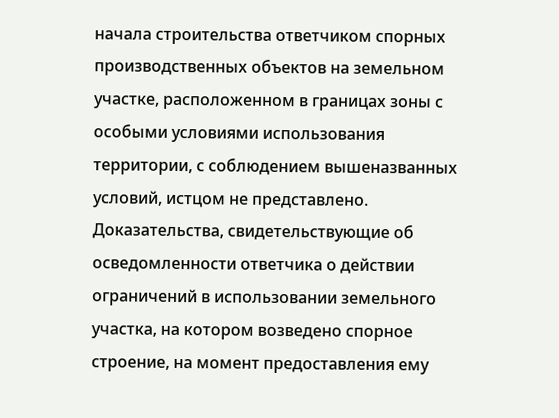начала строительства ответчиком спорных производственных объектов на земельном участке, расположенном в границах зоны с особыми условиями использования территории, с соблюдением вышеназванных условий, истцом не представлено.
Доказательства, свидетельствующие об осведомленности ответчика о действии ограничений в использовании земельного участка, на котором возведено спорное строение, на момент предоставления ему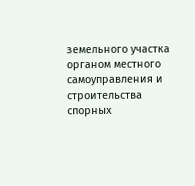земельного участка органом местного самоуправления и строительства спорных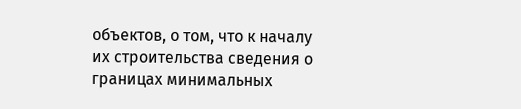объектов, о том, что к началу их строительства сведения о границах минимальных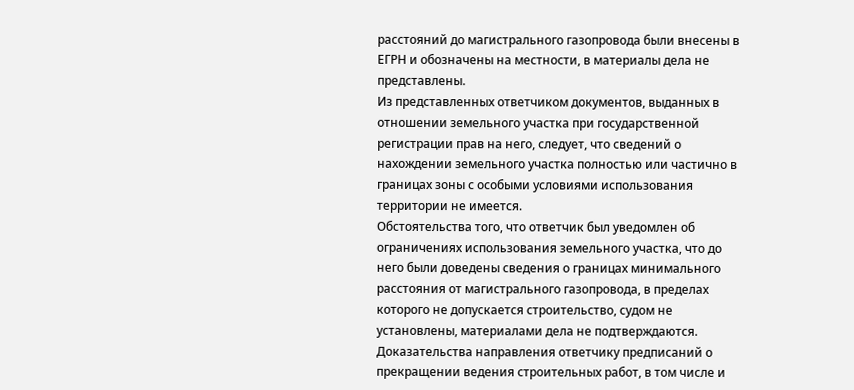расстояний до магистрального газопровода были внесены в ЕГРН и обозначены на местности, в материалы дела не представлены.
Из представленных ответчиком документов, выданных в отношении земельного участка при государственной регистрации прав на него, следует, что сведений о нахождении земельного участка полностью или частично в границах зоны с особыми условиями использования территории не имеется.
Обстоятельства того, что ответчик был уведомлен об ограничениях использования земельного участка, что до него были доведены сведения о границах минимального расстояния от магистрального газопровода, в пределах которого не допускается строительство, судом не установлены, материалами дела не подтверждаются.
Доказательства направления ответчику предписаний о прекращении ведения строительных работ, в том числе и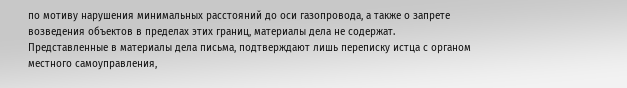по мотиву нарушения минимальных расстояний до оси газопровода, а также о запрете возведения объектов в пределах этих границ, материалы дела не содержат.
Представленные в материалы дела письма, подтверждают лишь переписку истца с органом местного самоуправления,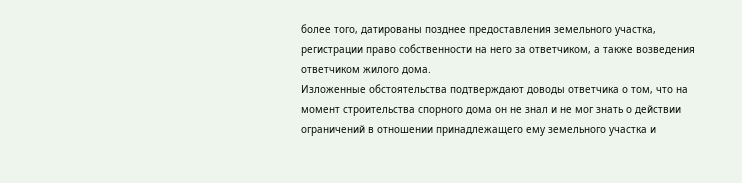более того, датированы позднее предоставления земельного участка, регистрации право собственности на него за ответчиком, а также возведения ответчиком жилого дома.
Изложенные обстоятельства подтверждают доводы ответчика о том, что на момент строительства спорного дома он не знал и не мог знать о действии ограничений в отношении принадлежащего ему земельного участка и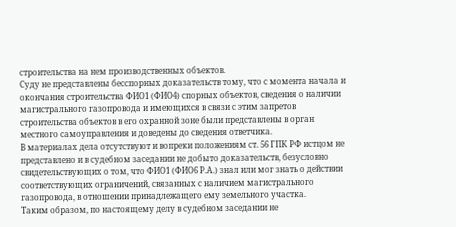строительства на нем производственных объектов.
Суду не представлены бесспорных доказательств тому, что с момента начала и окончания строительства ФИО1 (ФИО4) спорных объектов, сведения о наличии магистрального газопровода и имеющихся в связи с этим запретов строительства объектов в его охранной зоне были представлены в орган местного самоуправления и доведены до сведения ответчика.
В материалах дела отсутствуют и вопреки положениям ст. 56 ГПК РФ истцом не представлено и в судебном заседании не добыто доказательств, безусловно свидетельствующих о том, что ФИО1 (ФИО6 Р.А.) знал или мог знать о действии соответствующих ограничений, связанных с наличием магистрального газопровода, в отношении принадлежащего ему земельного участка.
Таким образом, по настоящему делу в судебном заседании не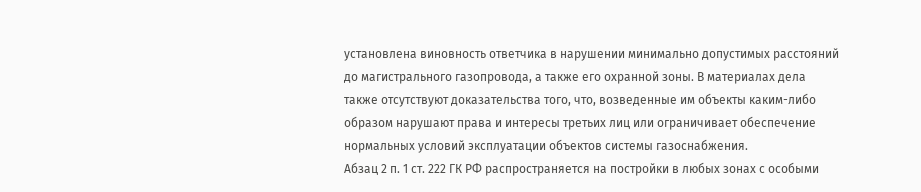установлена виновность ответчика в нарушении минимально допустимых расстояний до магистрального газопровода, а также его охранной зоны. В материалах дела также отсутствуют доказательства того, что, возведенные им объекты каким-либо образом нарушают права и интересы третьих лиц или ограничивает обеспечение нормальных условий эксплуатации объектов системы газоснабжения.
Абзац 2 п. 1 ст. 222 ГК РФ распространяется на постройки в любых зонах с особыми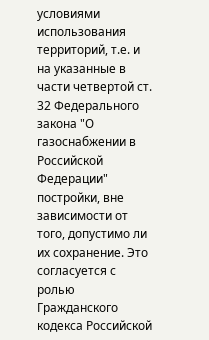условиями использования территорий, т.е. и на указанные в части четвертой ст. 32 Федерального закона "О газоснабжении в Российской Федерации" постройки, вне зависимости от того, допустимо ли их сохранение. Это согласуется с ролью Гражданского кодекса Российской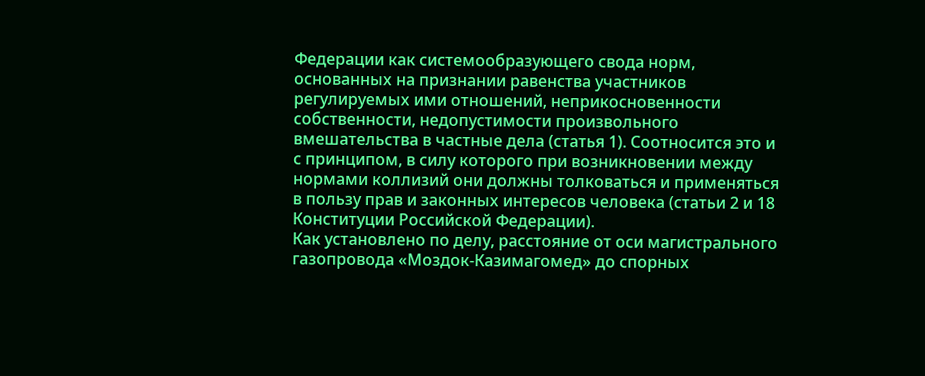Федерации как системообразующего свода норм, основанных на признании равенства участников регулируемых ими отношений, неприкосновенности собственности, недопустимости произвольного вмешательства в частные дела (статья 1). Соотносится это и с принципом, в силу которого при возникновении между нормами коллизий они должны толковаться и применяться в пользу прав и законных интересов человека (статьи 2 и 18 Конституции Российской Федерации).
Как установлено по делу, расстояние от оси магистрального газопровода «Моздок-Казимагомед» до спорных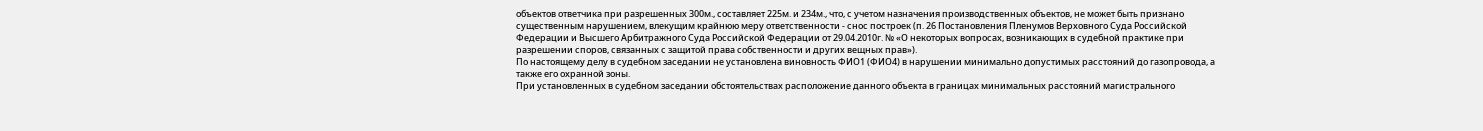объектов ответчика при разрешенных 300м., составляет 225м. и 234м., что, с учетом назначения производственных объектов, не может быть признано существенным нарушением, влекущим крайнюю меру ответственности - снос построек (п. 26 Постановления Пленумов Верховного Суда Российской Федерации и Высшего Арбитражного Суда Российской Федерации от 29.04.2010г. № «О некоторых вопросах, возникающих в судебной практике при разрешении споров, связанных с защитой права собственности и других вещных прав»).
По настоящему делу в судебном заседании не установлена виновность ФИО1 (ФИО4) в нарушении минимально допустимых расстояний до газопровода, а также его охранной зоны.
При установленных в судебном заседании обстоятельствах расположение данного объекта в границах минимальных расстояний магистрального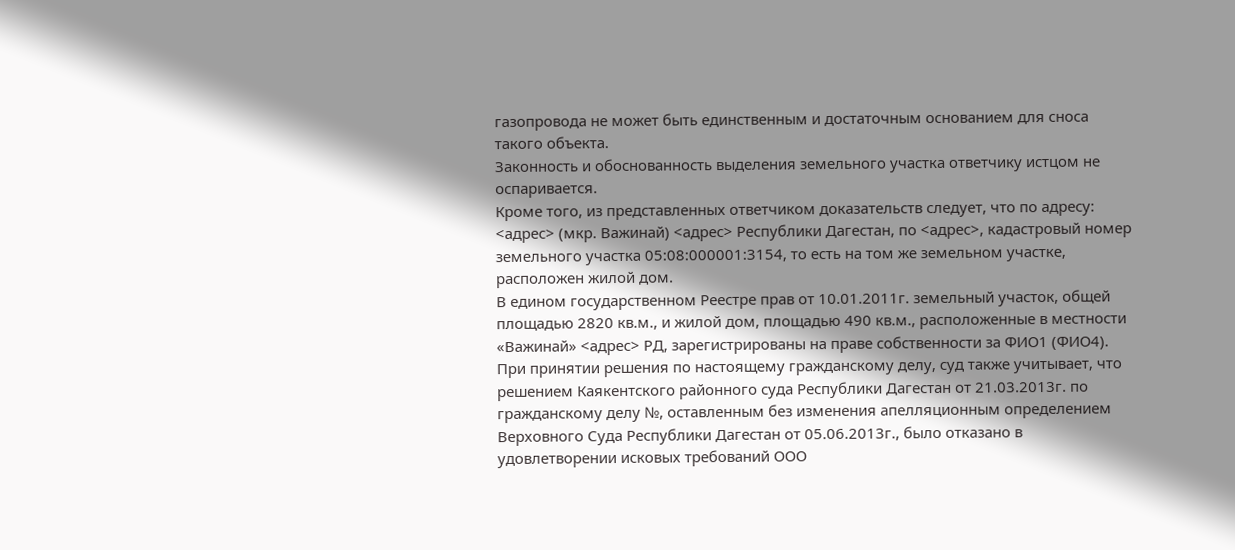газопровода не может быть единственным и достаточным основанием для сноса такого объекта.
Законность и обоснованность выделения земельного участка ответчику истцом не оспаривается.
Кроме того, из представленных ответчиком доказательств следует, что по адресу: <адрес> (мкр. Важинай) <адрес> Республики Дагестан, по <адрес>, кадастровый номер земельного участка 05:08:000001:3154, то есть на том же земельном участке, расположен жилой дом.
В едином государственном Реестре прав от 10.01.2011г. земельный участок, общей площадью 2820 кв.м., и жилой дом, площадью 490 кв.м., расположенные в местности «Важинай» <адрес> РД, зарегистрированы на праве собственности за ФИО1 (ФИО4).
При принятии решения по настоящему гражданскому делу, суд также учитывает, что решением Каякентского районного суда Республики Дагестан от 21.03.2013г. по гражданскому делу №, оставленным без изменения апелляционным определением Верховного Суда Республики Дагестан от 05.06.2013г., было отказано в удовлетворении исковых требований ООО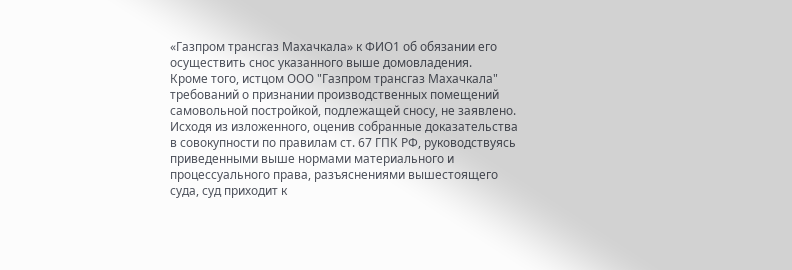«Газпром трансгаз Махачкала» к ФИО1 об обязании его осуществить снос указанного выше домовладения.
Кроме того, истцом ООО "Газпром трансгаз Махачкала" требований о признании производственных помещений самовольной постройкой, подлежащей сносу, не заявлено.
Исходя из изложенного, оценив собранные доказательства в совокупности по правилам ст. 67 ГПК РФ, руководствуясь приведенными выше нормами материального и процессуального права, разъяснениями вышестоящего суда, суд приходит к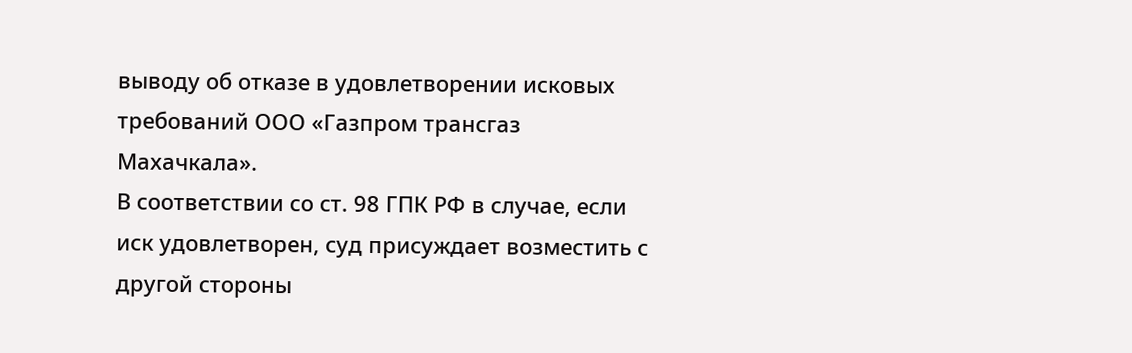выводу об отказе в удовлетворении исковых требований ООО «Газпром трансгаз Махачкала».
В соответствии со ст. 98 ГПК РФ в случае, если иск удовлетворен, суд присуждает возместить с другой стороны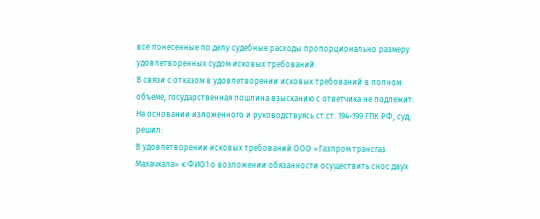все понесенные по делу судебные расходы пропорционально размеру удовлетворенных судом исковых требований.
В связи с отказом в удовлетворении исковых требований в полном объеме, государственная пошлина взысканию с ответчика не подлежит.
На основании изложенного и руководствуясь ст.ст. 194-199 ГПК РФ, суд,
решил:
В удовлетворении исковых требований ООО «Газпром трансгаз Махачкала» к ФИО1 о возложении обязанности осуществить снос двух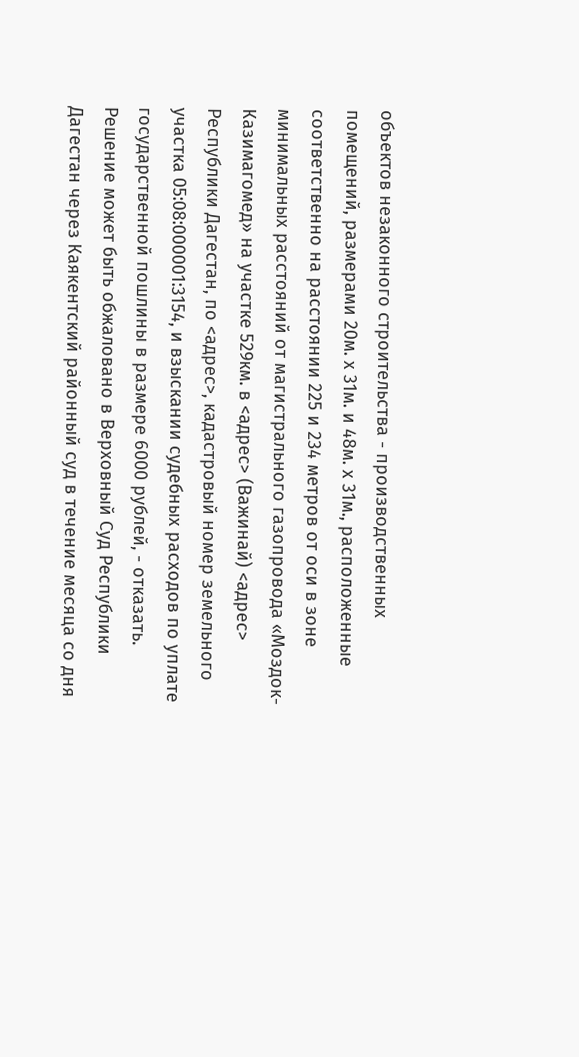объектов незаконного строительства - производственных помещений, размерами 20м. х 31м. и 48м. х 31м., расположенные соответственно на расстоянии 225 и 234 метров от оси в зоне минимальных расстояний от магистрального газопровода «Моздок-Казимагомед» на участке 529км. в <адрес> (Важинай) <адрес> Республики Дагестан, по <адрес>, кадастровый номер земельного участка 05:08:000001:3154, и взыскании судебных расходов по уплате государственной пошлины в размере 6000 рублей, - отказать.
Решение может быть обжаловано в Верховный Суд Республики Дагестан через Каякентский районный суд в течение месяца со дня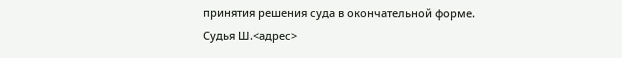принятия решения суда в окончательной форме.
Судья Ш.<адрес>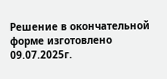Решение в окончательной форме изготовлено 09.07.2025г.